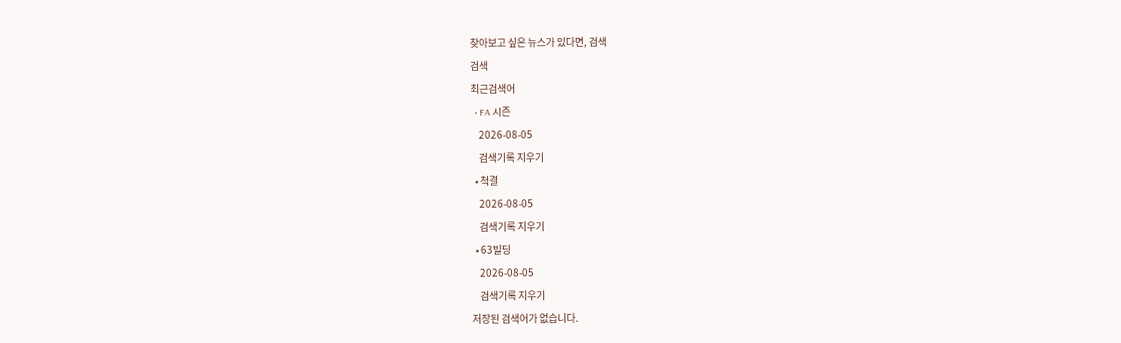찾아보고 싶은 뉴스가 있다면, 검색
검색
최근검색어
  • FA 시즌
    2026-08-05
    검색기록 지우기
  • 척결
    2026-08-05
    검색기록 지우기
  • 63빌딩
    2026-08-05
    검색기록 지우기
저장된 검색어가 없습니다.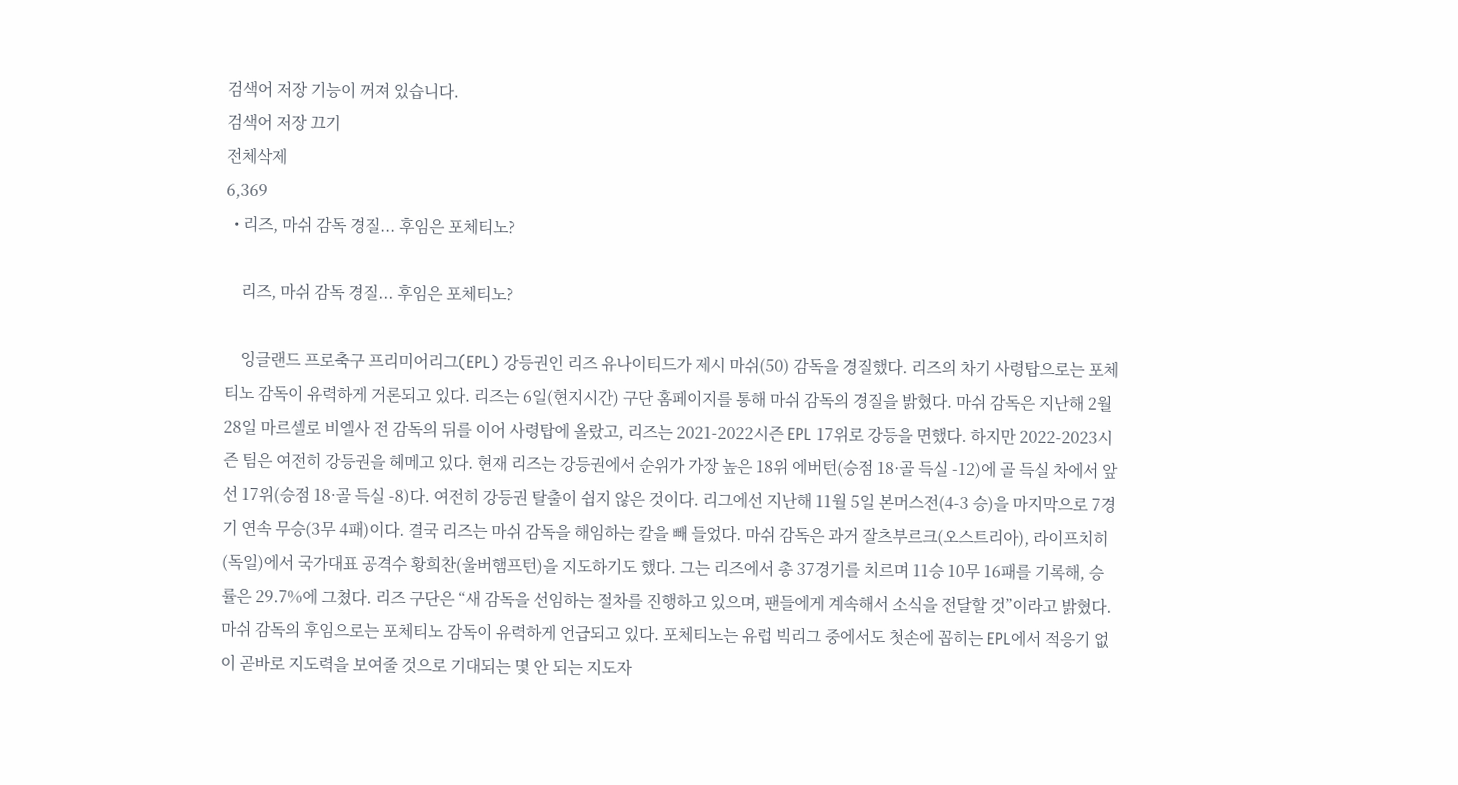검색어 저장 기능이 꺼져 있습니다.
검색어 저장 끄기
전체삭제
6,369
  • 리즈, 마쉬 감독 경질... 후임은 포체티노?

    리즈, 마쉬 감독 경질... 후임은 포체티노?

    잉글랜드 프로축구 프리미어리그(EPL) 강등권인 리즈 유나이티드가 제시 마쉬(50) 감독을 경질했다. 리즈의 차기 사령탑으로는 포체티노 감독이 유력하게 거론되고 있다. 리즈는 6일(현지시간) 구단 홈페이지를 통해 마쉬 감독의 경질을 밝혔다. 마쉬 감독은 지난해 2월 28일 마르셀로 비엘사 전 감독의 뒤를 이어 사령탑에 올랐고, 리즈는 2021-2022시즌 EPL 17위로 강등을 면했다. 하지만 2022-2023시즌 팀은 여전히 강등권을 헤메고 있다. 현재 리즈는 강등권에서 순위가 가장 높은 18위 에버턴(승점 18·골 득실 -12)에 골 득실 차에서 앞선 17위(승점 18·골 득실 -8)다. 여전히 강등권 탈출이 쉽지 않은 것이다. 리그에선 지난해 11월 5일 본머스전(4-3 승)을 마지막으로 7경기 연속 무승(3무 4패)이다. 결국 리즈는 마쉬 감독을 해임하는 칼을 빼 들었다. 마쉬 감독은 과거 잘츠부르크(오스트리아), 라이프치히(독일)에서 국가대표 공격수 황희찬(울버햄프턴)을 지도하기도 했다. 그는 리즈에서 총 37경기를 치르며 11승 10무 16패를 기록해, 승률은 29.7%에 그쳤다. 리즈 구단은 “새 감독을 선임하는 절차를 진행하고 있으며, 팬들에게 계속해서 소식을 전달할 것”이라고 밝혔다. 마쉬 감독의 후임으로는 포체티노 감독이 유력하게 언급되고 있다. 포체티노는 유럽 빅리그 중에서도 첫손에 꼽히는 EPL에서 적응기 없이 곧바로 지도력을 보여줄 것으로 기대되는 몇 안 되는 지도자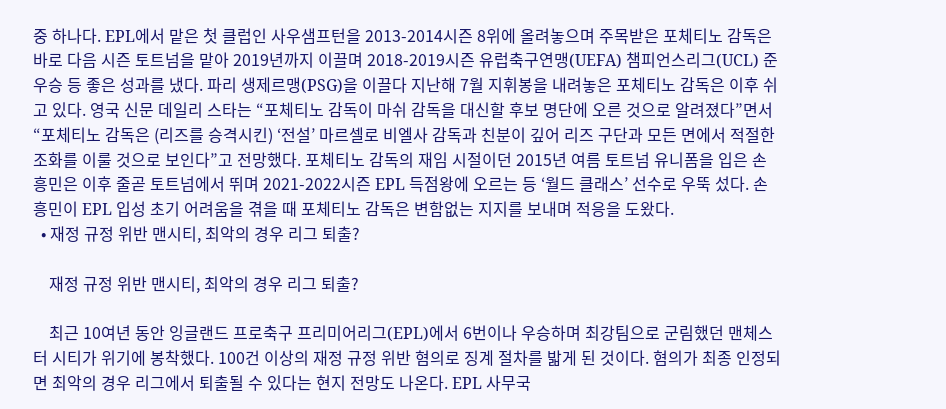중 하나다. EPL에서 맡은 첫 클럽인 사우샘프턴을 2013-2014시즌 8위에 올려놓으며 주목받은 포체티노 감독은 바로 다음 시즌 토트넘을 맡아 2019년까지 이끌며 2018-2019시즌 유럽축구연맹(UEFA) 챔피언스리그(UCL) 준우승 등 좋은 성과를 냈다. 파리 생제르맹(PSG)을 이끌다 지난해 7월 지휘봉을 내려놓은 포체티노 감독은 이후 쉬고 있다. 영국 신문 데일리 스타는 “포체티노 감독이 마쉬 감독을 대신할 후보 명단에 오른 것으로 알려졌다”면서 “포체티노 감독은 (리즈를 승격시킨) ‘전설’ 마르셀로 비엘사 감독과 친분이 깊어 리즈 구단과 모든 면에서 적절한 조화를 이룰 것으로 보인다”고 전망했다. 포체티노 감독의 재임 시절이던 2015년 여름 토트넘 유니폼을 입은 손흥민은 이후 줄곧 토트넘에서 뛰며 2021-2022시즌 EPL 득점왕에 오르는 등 ‘월드 클래스’ 선수로 우뚝 섰다. 손흥민이 EPL 입성 초기 어려움을 겪을 때 포체티노 감독은 변함없는 지지를 보내며 적응을 도왔다.
  • 재정 규정 위반 맨시티, 최악의 경우 리그 퇴출?

    재정 규정 위반 맨시티, 최악의 경우 리그 퇴출?

    최근 10여년 동안 잉글랜드 프로축구 프리미어리그(EPL)에서 6번이나 우승하며 최강팀으로 군림했던 맨체스터 시티가 위기에 봉착했다. 100건 이상의 재정 규정 위반 혐의로 징계 절차를 밟게 된 것이다. 혐의가 최종 인정되면 최악의 경우 리그에서 퇴출될 수 있다는 현지 전망도 나온다. EPL 사무국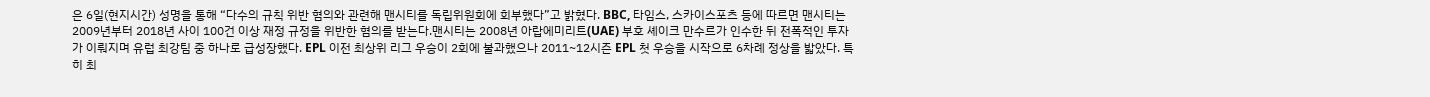은 6일(현지시간) 성명을 통해 “다수의 규칙 위반 혐의와 관련해 맨시티를 독립위원회에 회부했다”고 밝혔다. BBC, 타임스, 스카이스포츠 등에 따르면 맨시티는 2009년부터 2018년 사이 100건 이상 재정 규정을 위반한 혐의를 받는다.맨시티는 2008년 아랍에미리트(UAE) 부호 셰이크 만수르가 인수한 뒤 전폭적인 투자가 이뤄지며 유럽 최강팀 중 하나로 급성장했다. EPL 이전 최상위 리그 우승이 2회에 불과했으나 2011~12시즌 EPL 첫 우승을 시작으로 6차례 정상을 밟았다. 특히 최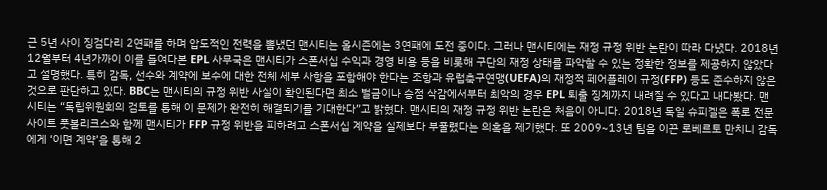근 5년 사이 징검다리 2연패를 하며 압도적인 전력을 뽐냈던 맨시티는 올시즌에는 3연패에 도전 중이다. 그러나 맨시티에는 재정 규정 위반 논란이 따라 다녔다. 2018년 12월부터 4년가까이 이를 들여다본 EPL 사무국은 맨시티가 스폰서십 수익과 경영 비용 등을 비롯해 구단의 재정 상태를 파악할 수 있는 정확한 정보를 제공하지 않았다고 설명했다. 특히 감독, 선수와 계약에 보수에 대한 전체 세부 사항을 포함해야 한다는 조항과 유럽축구연맹(UEFA)의 재정적 페어플레이 규정(FFP) 등도 준수하지 않은 것으로 판단하고 있다. BBC는 맨시티의 규정 위반 사실이 확인된다면 최소 벌금이나 승점 삭감에서부터 최악의 경우 EPL 퇴출 징계까지 내려질 수 있다고 내다봤다. 맨시티는 “독립위원회의 검토를 통해 이 문제가 완전히 해결되기를 기대한다”고 밝혔다. 맨시티의 재정 규정 위반 논란은 처음이 아니다. 2018년 독일 슈피겔은 폭로 전문 사이트 풋볼리크스와 함께 맨시티가 FFP 규정 위반을 피하려고 스폰서십 계약을 실제보다 부풀렸다는 의혹을 제기했다. 또 2009~13년 팀을 이끈 로베르토 만치니 감독에게 ‘이면 계약’을 통해 2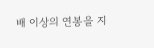배 이상의 연봉을 지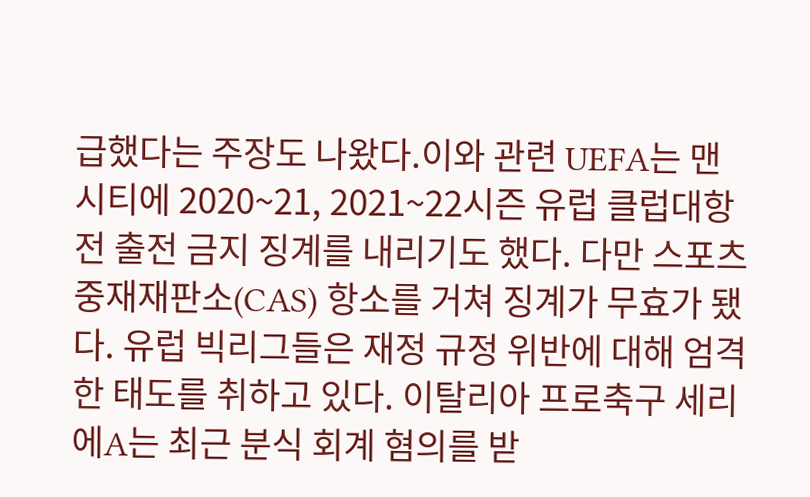급했다는 주장도 나왔다.이와 관련 UEFA는 맨시티에 2020~21, 2021~22시즌 유럽 클럽대항전 출전 금지 징계를 내리기도 했다. 다만 스포츠중재재판소(CAS) 항소를 거쳐 징계가 무효가 됐다. 유럽 빅리그들은 재정 규정 위반에 대해 엄격한 태도를 취하고 있다. 이탈리아 프로축구 세리에A는 최근 분식 회계 혐의를 받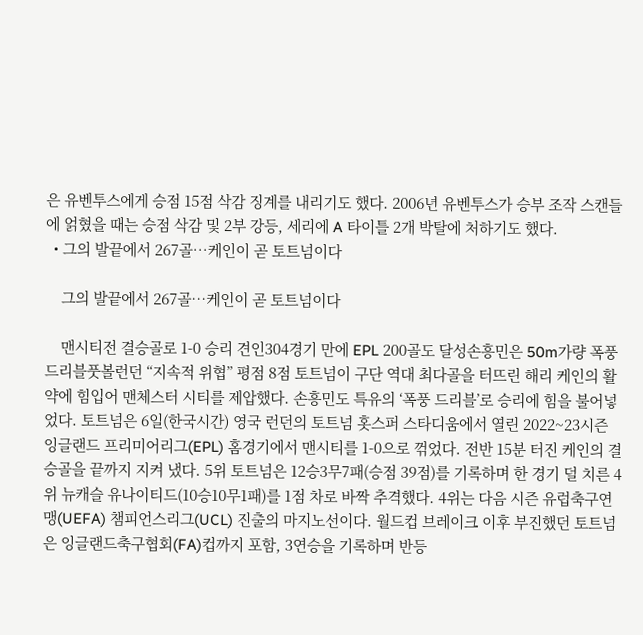은 유벤투스에게 승점 15점 삭감 징계를 내리기도 했다. 2006년 유벤투스가 승부 조작 스캔들에 얽혔을 때는 승점 삭감 및 2부 강등, 세리에 A 타이틀 2개 박탈에 처하기도 했다.
  • 그의 발끝에서 267골…케인이 곧 토트넘이다

    그의 발끝에서 267골…케인이 곧 토트넘이다

    맨시티전 결승골로 1-0 승리 견인304경기 만에 EPL 200골도 달성손흥민은 50m가량 폭풍 드리블풋볼런던 “지속적 위협” 평점 8점 토트넘이 구단 역대 최다골을 터뜨린 해리 케인의 활약에 힘입어 맨체스터 시티를 제압했다. 손흥민도 특유의 ‘폭풍 드리블’로 승리에 힘을 불어넣었다. 토트넘은 6일(한국시간) 영국 런던의 토트넘 홋스퍼 스타디움에서 열린 2022~23시즌 잉글랜드 프리미어리그(EPL) 홈경기에서 맨시티를 1-0으로 꺾었다. 전반 15분 터진 케인의 결승골을 끝까지 지켜 냈다. 5위 토트넘은 12승3무7패(승점 39점)를 기록하며 한 경기 덜 치른 4위 뉴캐슬 유나이티드(10승10무1패)를 1점 차로 바짝 추격했다. 4위는 다음 시즌 유럽축구연맹(UEFA) 챔피언스리그(UCL) 진출의 마지노선이다. 월드컵 브레이크 이후 부진했던 토트넘은 잉글랜드축구협회(FA)컵까지 포함, 3연승을 기록하며 반등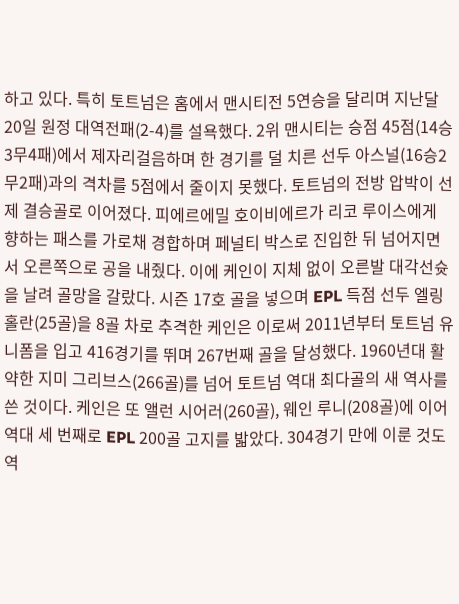하고 있다. 특히 토트넘은 홈에서 맨시티전 5연승을 달리며 지난달 20일 원정 대역전패(2-4)를 설욕했다. 2위 맨시티는 승점 45점(14승3무4패)에서 제자리걸음하며 한 경기를 덜 치른 선두 아스널(16승2무2패)과의 격차를 5점에서 줄이지 못했다. 토트넘의 전방 압박이 선제 결승골로 이어졌다. 피에르에밀 호이비에르가 리코 루이스에게 향하는 패스를 가로채 경합하며 페널티 박스로 진입한 뒤 넘어지면서 오른쪽으로 공을 내줬다. 이에 케인이 지체 없이 오른발 대각선슛을 날려 골망을 갈랐다. 시즌 17호 골을 넣으며 EPL 득점 선두 엘링 홀란(25골)을 8골 차로 추격한 케인은 이로써 2011년부터 토트넘 유니폼을 입고 416경기를 뛰며 267번째 골을 달성했다. 1960년대 활약한 지미 그리브스(266골)를 넘어 토트넘 역대 최다골의 새 역사를 쓴 것이다. 케인은 또 앨런 시어러(260골), 웨인 루니(208골)에 이어 역대 세 번째로 EPL 200골 고지를 밟았다. 304경기 만에 이룬 것도 역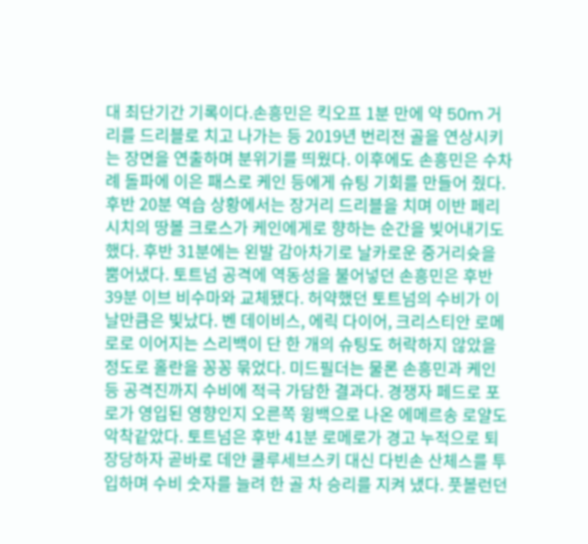대 최단기간 기록이다.손흥민은 킥오프 1분 만에 약 50m 거리를 드리블로 치고 나가는 등 2019년 번리전 골을 연상시키는 장면을 연출하며 분위기를 띄웠다. 이후에도 손흥민은 수차례 돌파에 이은 패스로 케인 등에게 슈팅 기회를 만들어 줬다. 후반 20분 역습 상황에서는 장거리 드리블을 치며 이반 페리시치의 땅볼 크로스가 케인에게로 향하는 순간을 빚어내기도 했다. 후반 31분에는 왼발 감아차기로 날카로운 중거리슛을 뿜어냈다. 토트넘 공격에 역동성을 불어넣던 손흥민은 후반 39분 이브 비수마와 교체됐다. 허약했던 토트넘의 수비가 이날만큼은 빛났다. 벤 데이비스, 에릭 다이어, 크리스티안 로메로로 이어지는 스리백이 단 한 개의 슈팅도 허락하지 않았을 정도로 홀란을 꽁꽁 묶었다. 미드필더는 물론 손흥민과 케인 등 공격진까지 수비에 적극 가담한 결과다. 경쟁자 페드로 포로가 영입된 영향인지 오른쪽 윙백으로 나온 에메르송 로얄도 악착같았다. 토트넘은 후반 41분 로메로가 경고 누적으로 퇴장당하자 곧바로 데얀 쿨루세브스키 대신 다빈손 산체스를 투입하며 수비 숫자를 늘려 한 골 차 승리를 지켜 냈다. 풋볼런던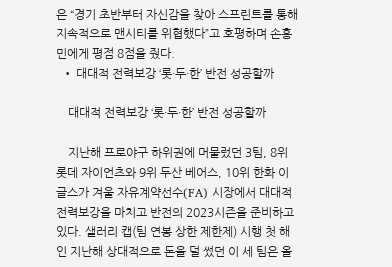은 “경기 초반부터 자신감을 찾아 스프린트를 통해 지속적으로 맨시티를 위협했다”고 호평하며 손흥민에게 평점 8점을 줬다.
  • 대대적 전력보강 ‘롯·두·한’ 반전 성공할까

    대대적 전력보강 ‘롯·두·한’ 반전 성공할까

    지난해 프로야구 하위권에 머물렀던 3팀, 8위 롯데 자이언츠와 9위 두산 베어스, 10위 한화 이글스가 겨울 자유계약선수(FA) 시장에서 대대적 전력보강을 마치고 반전의 2023시즌을 준비하고 있다. 샐러리 캡(팀 연봉 상한 제한제) 시행 첫 해인 지난해 상대적으로 돈을 덜 썼던 이 세 팀은 올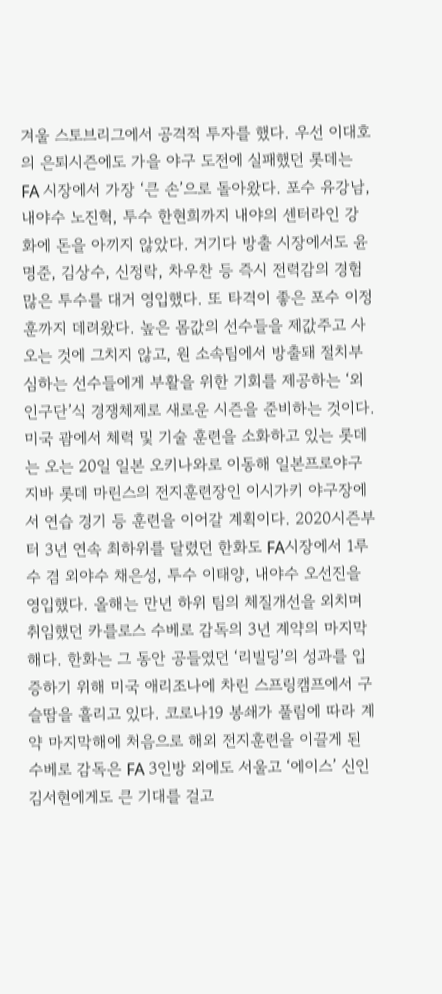겨울 스토브리그에서 공격적 투자를 했다. 우선 이대호의 은퇴시즌에도 가을 야구 도전에 실패했던 롯데는 FA 시장에서 가장 ‘큰 손’으로 돌아왔다. 포수 유강남, 내야수 노진혁, 투수 한현희까지 내야의 센터라인 강화에 돈을 아끼지 않았다. 거기다 방출 시장에서도 윤명준, 김상수, 신정락, 차우찬 등 즉시 전력감의 경험 많은 투수를 대거 영입했다. 또 타격이 좋은 포수 이정훈까지 데려왔다. 높은 몸값의 선수들을 제값주고 사오는 것에 그치지 않고, 원 소속팀에서 방출돼 절치부심하는 선수들에게 부활을 위한 기회를 제공하는 ‘외인구단’식 경쟁체제로 새로운 시즌을 준비하는 것이다. 미국 괌에서 체력 및 기술 훈련을 소화하고 있는 롯데는 오는 20일 일본 오키나와로 이동해 일본프로야구 지바 롯데 마린스의 전지훈련장인 이시가키 야구장에서 연습 경기 등 훈련을 이어갈 계획이다. 2020시즌부터 3년 연속 최하위를 달렸던 한화도 FA시장에서 1루수 겸 외야수 채은성, 투수 이태양, 내야수 오선진을 영입했다. 올해는 만년 하위 팀의 체질개선을 외치며 취임했던 카를로스 수베로 감독의 3년 계약의 마지막 해다. 한화는 그 동안 공들였던 ‘리빌딩’의 성과를 입증하기 위해 미국 애리조나에 차린 스프링캠프에서 구슬땀을 흘리고 있다. 코로나19 봉쇄가 풀림에 따라 계약 마지막해에 처음으로 해외 전지훈련을 이끌게 된 수베로 감독은 FA 3인방 외에도 서울고 ‘에이스’ 신인 김서현에게도 큰 기대를 걸고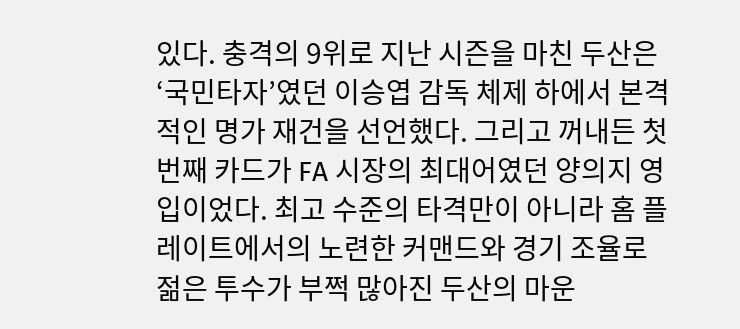있다. 충격의 9위로 지난 시즌을 마친 두산은 ‘국민타자’였던 이승엽 감독 체제 하에서 본격적인 명가 재건을 선언했다. 그리고 꺼내든 첫번째 카드가 FA 시장의 최대어였던 양의지 영입이었다. 최고 수준의 타격만이 아니라 홈 플레이트에서의 노련한 커맨드와 경기 조율로 젊은 투수가 부쩍 많아진 두산의 마운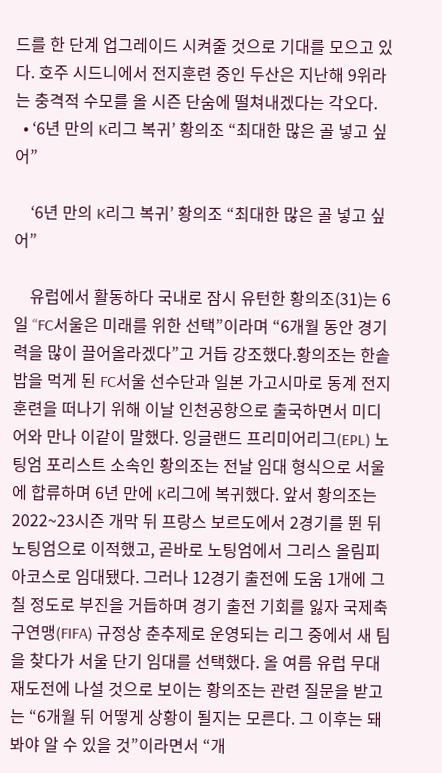드를 한 단계 업그레이드 시켜줄 것으로 기대를 모으고 있다. 호주 시드니에서 전지훈련 중인 두산은 지난해 9위라는 충격적 수모를 올 시즌 단숨에 떨쳐내겠다는 각오다.
  • ‘6년 만의 K리그 복귀’ 황의조 “최대한 많은 골 넣고 싶어”

    ‘6년 만의 K리그 복귀’ 황의조 “최대한 많은 골 넣고 싶어”

    유럽에서 활동하다 국내로 잠시 유턴한 황의조(31)는 6일 “FC서울은 미래를 위한 선택”이라며 “6개월 동안 경기력을 많이 끌어올라겠다”고 거듭 강조했다.황의조는 한솥밥을 먹게 된 FC서울 선수단과 일본 가고시마로 동계 전지 훈련을 떠나기 위해 이날 인천공항으로 출국하면서 미디어와 만나 이같이 말했다. 잉글랜드 프리미어리그(EPL) 노팅엄 포리스트 소속인 황의조는 전날 임대 형식으로 서울에 합류하며 6년 만에 K리그에 복귀했다. 앞서 황의조는 2022~23시즌 개막 뒤 프랑스 보르도에서 2경기를 뛴 뒤 노팅엄으로 이적했고, 곧바로 노팅엄에서 그리스 올림피아코스로 임대됐다. 그러나 12경기 출전에 도움 1개에 그칠 정도로 부진을 거듭하며 경기 출전 기회를 잃자 국제축구연맹(FIFA) 규정상 춘추제로 운영되는 리그 중에서 새 팀을 찾다가 서울 단기 임대를 선택했다. 올 여름 유럽 무대 재도전에 나설 것으로 보이는 황의조는 관련 질문을 받고는 “6개월 뒤 어떻게 상황이 될지는 모른다. 그 이후는 돼 봐야 알 수 있을 것”이라면서 “개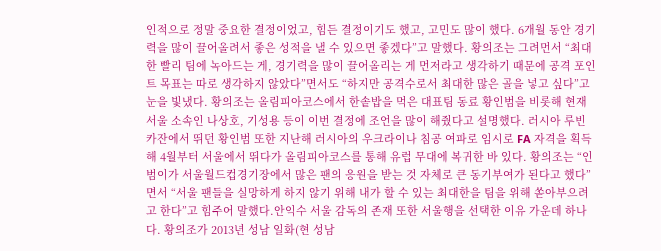인적으로 정말 중요한 결정이었고, 힘든 결정이기도 했고, 고민도 많이 했다. 6개월 동안 경기력을 많이 끌어올려서 좋은 성적을 낼 수 있으면 좋겠다”고 말했다. 황의조는 그려먼서 “최대한 빨리 팀에 녹아드는 게, 경기력을 많이 끌어올리는 게 먼저라고 생각하기 때문에 공격 포인트 목표는 따로 생각하지 않았다”면서도 “하지만 공격수로서 최대한 많은 골을 넣고 싶다”고 눈을 빛냈다. 황의조는 올림피아코스에서 한솥밥을 먹은 대표팀 동료 황인범을 비롯해 현재 서울 소속인 나상호, 기성용 등이 이번 결정에 조언을 많이 해줬다고 설명했다. 러시아 루빈 카잔에서 뛰던 황인범 또한 지난해 러시아의 우크라이나 침공 여파로 임시로 FA 자격을 획득해 4월부터 서울에서 뛰다가 올림피아코스를 통해 유럽 무대에 복귀한 바 있다. 황의조는 “인범이가 서울월드컵경기장에서 많은 팬의 응원을 받는 것 자체로 큰 동기부여가 된다고 했다”면서 “서울 팬들을 실망하게 하지 않기 위해 내가 할 수 있는 최대한을 팀을 위해 쏟아부으려고 한다”고 힘주어 말했다.안익수 서울 감독의 존재 또한 서울행을 선택한 이유 가운데 하나다. 황의조가 2013년 성남 일화(현 성남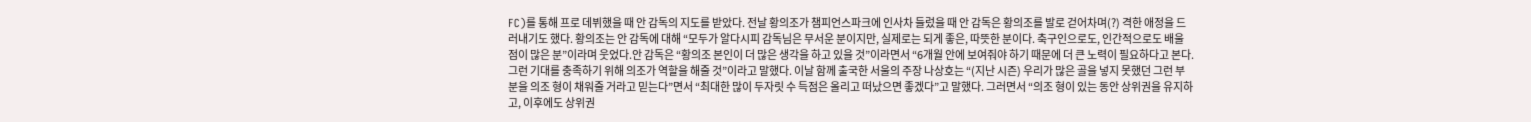FC)를 통해 프로 데뷔했을 때 안 감독의 지도를 받았다. 전날 황의조가 챔피언스파크에 인사차 들렀을 때 안 감독은 황의조를 발로 걷어차며(?) 격한 애정을 드러내기도 했다. 황의조는 안 감독에 대해 “모두가 알다시피 감독님은 무서운 분이지만, 실제로는 되게 좋은, 따뜻한 분이다. 축구인으로도, 인간적으로도 배울 점이 많은 분”이라며 웃었다.안 감독은 “황의조 본인이 더 많은 생각을 하고 있을 것”이라면서 “6개월 안에 보여줘야 하기 때문에 더 큰 노력이 필요하다고 본다. 그런 기대를 충족하기 위해 의조가 역할을 해줄 것”이라고 말했다. 이날 함께 출국한 서울의 주장 나상호는 “(지난 시즌) 우리가 많은 골을 넣지 못했던 그런 부분을 의조 형이 채워줄 거라고 믿는다”면서 “최대한 많이 두자릿 수 득점은 올리고 떠났으면 좋겠다”고 말했다. 그러면서 “의조 형이 있는 동안 상위권을 유지하고, 이후에도 상위권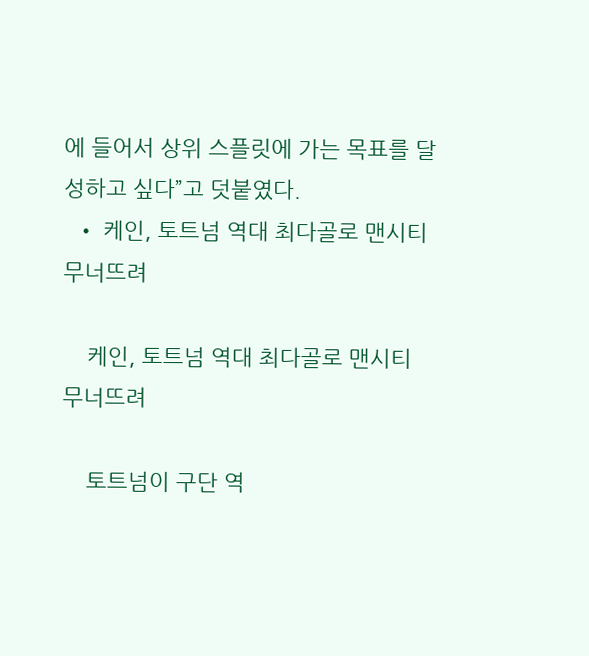에 들어서 상위 스플릿에 가는 목표를 달성하고 싶다”고 덧붙였다.
  • 케인, 토트넘 역대 최다골로 맨시티 무너뜨려

    케인, 토트넘 역대 최다골로 맨시티 무너뜨려

    토트넘이 구단 역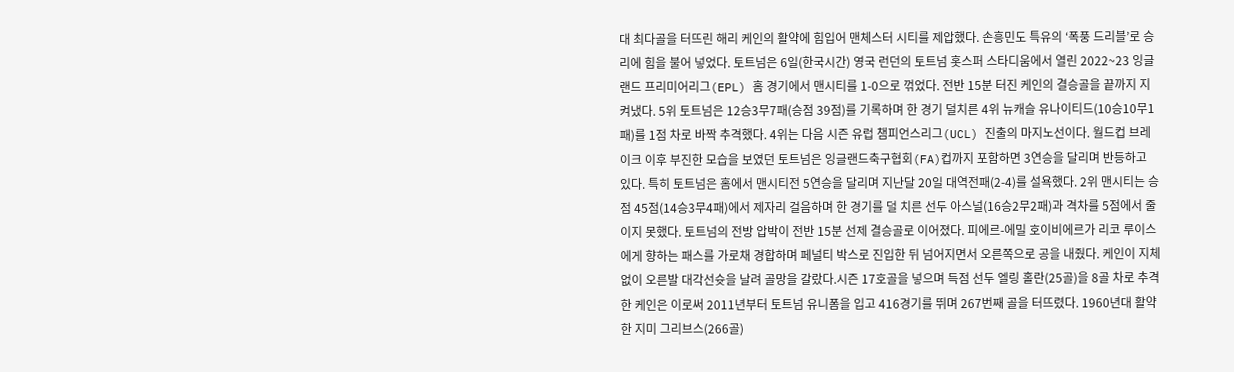대 최다골을 터뜨린 해리 케인의 활약에 힘입어 맨체스터 시티를 제압했다. 손흥민도 특유의 ‘폭풍 드리블’로 승리에 힘을 불어 넣었다. 토트넘은 6일(한국시간) 영국 런던의 토트넘 홋스퍼 스타디움에서 열린 2022~23 잉글랜드 프리미어리그(EPL) 홈 경기에서 맨시티를 1-0으로 꺾었다. 전반 15분 터진 케인의 결승골을 끝까지 지켜냈다. 5위 토트넘은 12승3무7패(승점 39점)를 기록하며 한 경기 덜치른 4위 뉴캐슬 유나이티드(10승10무1패)를 1점 차로 바짝 추격했다. 4위는 다음 시즌 유럽 챔피언스리그(UCL) 진출의 마지노선이다. 월드컵 브레이크 이후 부진한 모습을 보였던 토트넘은 잉글랜드축구협회(FA)컵까지 포함하면 3연승을 달리며 반등하고 있다. 특히 토트넘은 홈에서 맨시티전 5연승을 달리며 지난달 20일 대역전패(2-4)를 설욕했다. 2위 맨시티는 승점 45점(14승3무4패)에서 제자리 걸음하며 한 경기를 덜 치른 선두 아스널(16승2무2패)과 격차를 5점에서 줄이지 못했다. 토트넘의 전방 압박이 전반 15분 선제 결승골로 이어졌다. 피에르-에밀 호이비에르가 리코 루이스에게 향하는 패스를 가로채 경합하며 페널티 박스로 진입한 뒤 넘어지면서 오른쪽으로 공을 내줬다. 케인이 지체 없이 오른발 대각선슛을 날려 골망을 갈랐다.시즌 17호골을 넣으며 득점 선두 엘링 홀란(25골)을 8골 차로 추격한 케인은 이로써 2011년부터 토트넘 유니폼을 입고 416경기를 뛰며 267번째 골을 터뜨렸다. 1960년대 활약한 지미 그리브스(266골)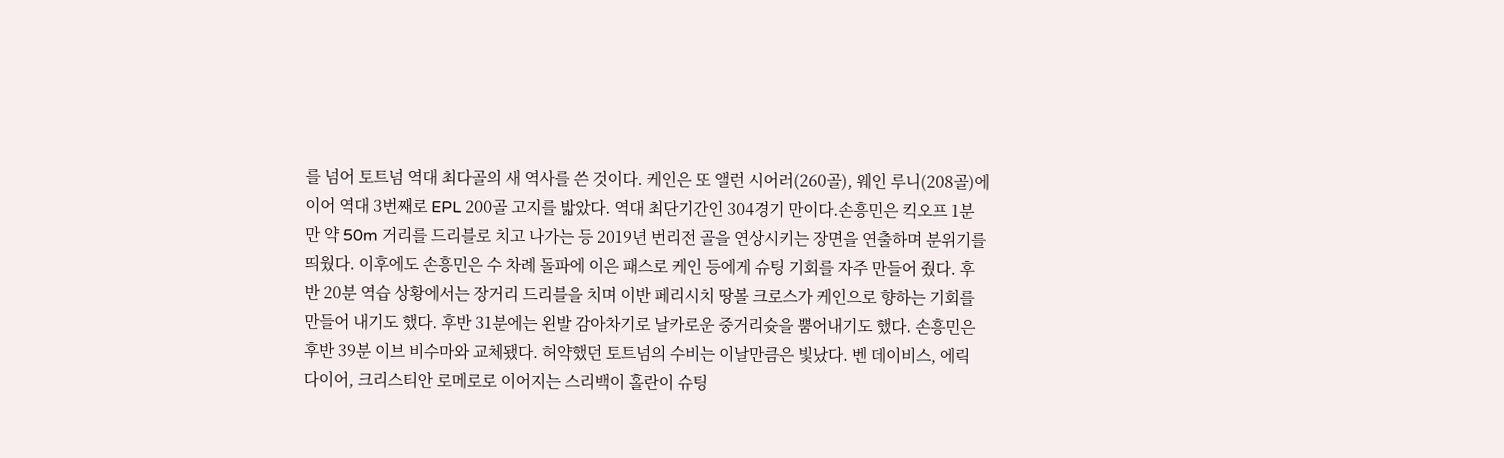를 넘어 토트넘 역대 최다골의 새 역사를 쓴 것이다. 케인은 또 앨런 시어러(260골), 웨인 루니(208골)에 이어 역대 3번째로 EPL 200골 고지를 밟았다. 역대 최단기간인 304경기 만이다.손흥민은 킥오프 1분 만 약 50m 거리를 드리블로 치고 나가는 등 2019년 번리전 골을 연상시키는 장면을 연출하며 분위기를 띄웠다. 이후에도 손흥민은 수 차례 돌파에 이은 패스로 케인 등에게 슈팅 기회를 자주 만들어 줬다. 후반 20분 역습 상황에서는 장거리 드리블을 치며 이반 페리시치 땅볼 크로스가 케인으로 향하는 기회를 만들어 내기도 했다. 후반 31분에는 왼발 감아차기로 날카로운 중거리슛을 뿜어내기도 했다. 손흥민은 후반 39분 이브 비수마와 교체됐다. 허약했던 토트넘의 수비는 이날만큼은 빛났다. 벤 데이비스, 에릭 다이어, 크리스티안 로메로로 이어지는 스리백이 홀란이 슈팅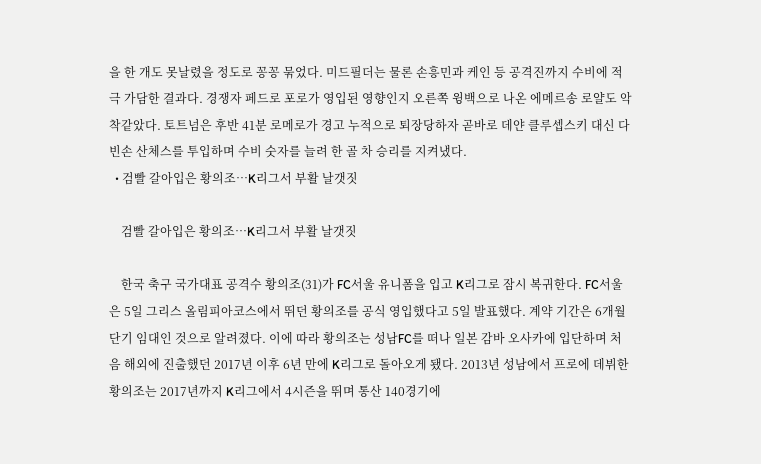을 한 개도 못날렸을 정도로 꽁꽁 묶었다. 미드필더는 물론 손흥민과 케인 등 공격진까지 수비에 적극 가담한 결과다. 경쟁자 페드로 포로가 영입된 영향인지 오른쪽 윙백으로 나온 에메르송 로얄도 악착같았다. 토트넘은 후반 41분 로메로가 경고 누적으로 퇴장당하자 곧바로 데얀 클루셉스키 대신 다빈손 산체스를 투입하며 수비 숫자를 늘려 한 골 차 승리를 지켜냈다.
  • 검빨 갈아입은 황의조…K리그서 부활 날갯짓

    검빨 갈아입은 황의조…K리그서 부활 날갯짓

    한국 축구 국가대표 공격수 황의조(31)가 FC서울 유니폼을 입고 K리그로 잠시 복귀한다. FC서울은 5일 그리스 올림피아코스에서 뛰던 황의조를 공식 영입했다고 5일 발표했다. 계약 기간은 6개월 단기 임대인 것으로 알려졌다. 이에 따라 황의조는 성남FC를 떠나 일본 감바 오사카에 입단하며 처음 해외에 진출했던 2017년 이후 6년 만에 K리그로 돌아오게 됐다. 2013년 성남에서 프로에 데뷔한 황의조는 2017년까지 K리그에서 4시즌을 뛰며 통산 140경기에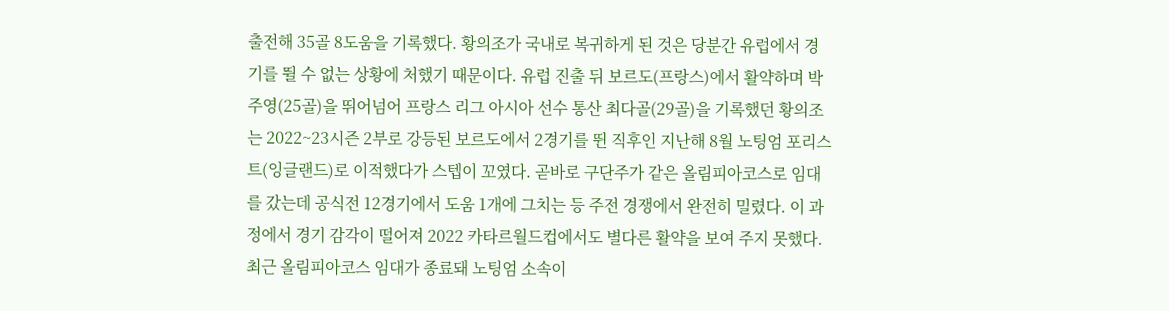출전해 35골 8도움을 기록했다. 황의조가 국내로 복귀하게 된 것은 당분간 유럽에서 경기를 뛸 수 없는 상황에 처했기 때문이다. 유럽 진출 뒤 보르도(프랑스)에서 활약하며 박주영(25골)을 뛰어넘어 프랑스 리그 아시아 선수 통산 최다골(29골)을 기록했던 황의조는 2022~23시즌 2부로 강등된 보르도에서 2경기를 뛴 직후인 지난해 8월 노팅엄 포리스트(잉글랜드)로 이적했다가 스텝이 꼬였다. 곧바로 구단주가 같은 올림피아코스로 임대를 갔는데 공식전 12경기에서 도움 1개에 그치는 등 주전 경쟁에서 완전히 밀렸다. 이 과정에서 경기 감각이 떨어져 2022 카타르월드컵에서도 별다른 활약을 보여 주지 못했다. 최근 올림피아코스 임대가 종료돼 노팅엄 소속이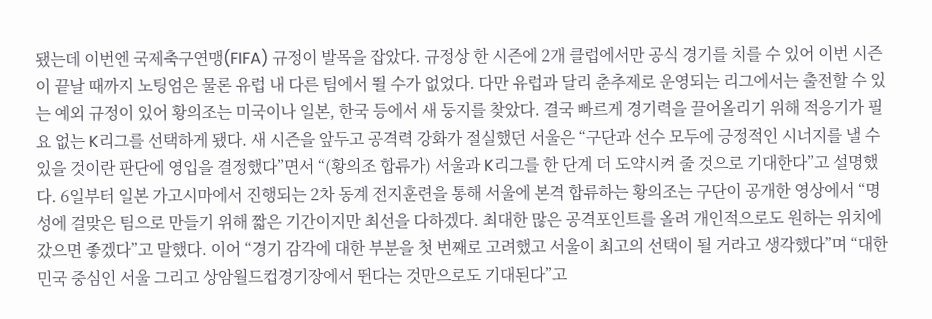됐는데 이번엔 국제축구연맹(FIFA) 규정이 발목을 잡았다. 규정상 한 시즌에 2개 클럽에서만 공식 경기를 치를 수 있어 이번 시즌이 끝날 때까지 노팅엄은 물론 유럽 내 다른 팀에서 뛸 수가 없었다. 다만 유럽과 달리 춘추제로 운영되는 리그에서는 출전할 수 있는 예외 규정이 있어 황의조는 미국이나 일본, 한국 등에서 새 둥지를 찾았다. 결국 빠르게 경기력을 끌어올리기 위해 적응기가 필요 없는 K리그를 선택하게 됐다. 새 시즌을 앞두고 공격력 강화가 절실했던 서울은 “구단과 선수 모두에 긍정적인 시너지를 낼 수 있을 것이란 판단에 영입을 결정했다”면서 “(황의조 합류가) 서울과 K리그를 한 단계 더 도약시켜 줄 것으로 기대한다”고 설명했다. 6일부터 일본 가고시마에서 진행되는 2차 동계 전지훈련을 통해 서울에 본격 합류하는 황의조는 구단이 공개한 영상에서 “명성에 걸맞은 팀으로 만들기 위해 짧은 기간이지만 최선을 다하겠다. 최대한 많은 공격포인트를 올려 개인적으로도 원하는 위치에 갔으면 좋겠다”고 말했다. 이어 “경기 감각에 대한 부분을 첫 번째로 고려했고 서울이 최고의 선택이 될 거라고 생각했다”며 “대한민국 중심인 서울 그리고 상암월드컵경기장에서 뛴다는 것만으로도 기대된다”고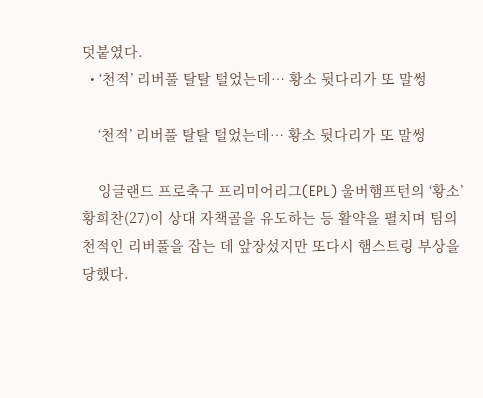덧붙였다.
  • ‘천적’ 리버풀 탈탈 털었는데… 황소 뒷다리가 또 말썽

    ‘천적’ 리버풀 탈탈 털었는데… 황소 뒷다리가 또 말썽

    잉글랜드 프로축구 프리미어리그(EPL) 울버햄프턴의 ‘황소’ 황희찬(27)이 상대 자책골을 유도하는 등 활약을 펼치며 팀의 천적인 리버풀을 잡는 데 앞장섰지만 또다시 햄스트링 부상을 당했다.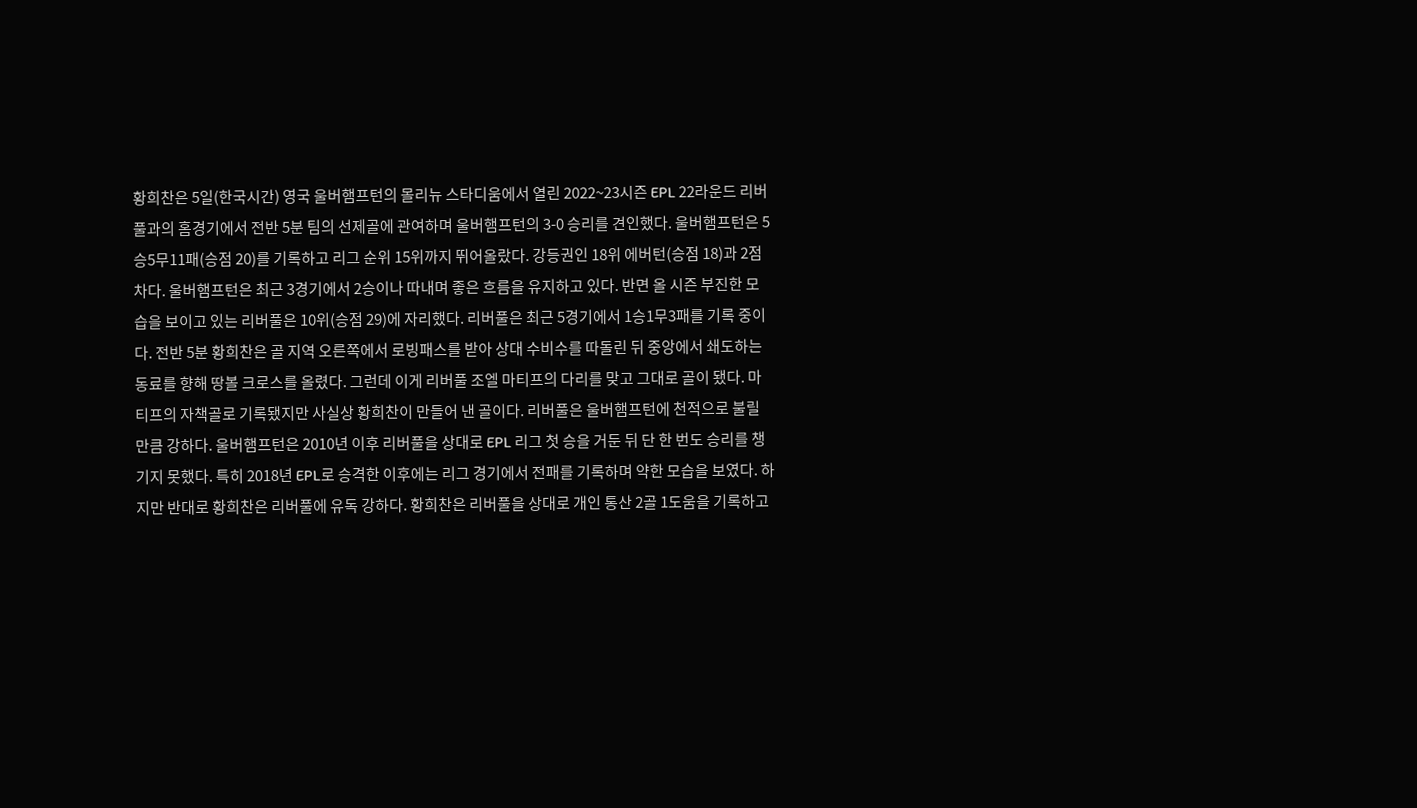황희찬은 5일(한국시간) 영국 울버햄프턴의 몰리뉴 스타디움에서 열린 2022~23시즌 EPL 22라운드 리버풀과의 홈경기에서 전반 5분 팀의 선제골에 관여하며 울버햄프턴의 3-0 승리를 견인했다. 울버햄프턴은 5승5무11패(승점 20)를 기록하고 리그 순위 15위까지 뛰어올랐다. 강등권인 18위 에버턴(승점 18)과 2점 차다. 울버햄프턴은 최근 3경기에서 2승이나 따내며 좋은 흐름을 유지하고 있다. 반면 올 시즌 부진한 모습을 보이고 있는 리버풀은 10위(승점 29)에 자리했다. 리버풀은 최근 5경기에서 1승1무3패를 기록 중이다. 전반 5분 황희찬은 골 지역 오른쪽에서 로빙패스를 받아 상대 수비수를 따돌린 뒤 중앙에서 쇄도하는 동료를 향해 땅볼 크로스를 올렸다. 그런데 이게 리버풀 조엘 마티프의 다리를 맞고 그대로 골이 됐다. 마티프의 자책골로 기록됐지만 사실상 황희찬이 만들어 낸 골이다. 리버풀은 울버햄프턴에 천적으로 불릴 만큼 강하다. 울버햄프턴은 2010년 이후 리버풀을 상대로 EPL 리그 첫 승을 거둔 뒤 단 한 번도 승리를 챙기지 못했다. 특히 2018년 EPL로 승격한 이후에는 리그 경기에서 전패를 기록하며 약한 모습을 보였다. 하지만 반대로 황희찬은 리버풀에 유독 강하다. 황희찬은 리버풀을 상대로 개인 통산 2골 1도움을 기록하고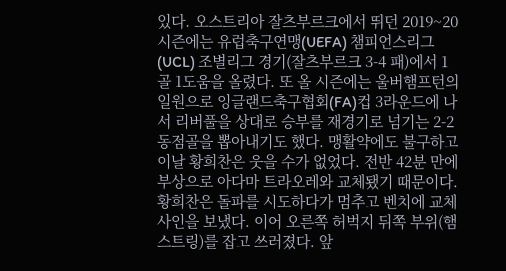있다. 오스트리아 잘츠부르크에서 뛰던 2019~20시즌에는 유럽축구연맹(UEFA) 챔피언스리그(UCL) 조별리그 경기(잘츠부르크 3-4 패)에서 1골 1도움을 올렸다. 또 올 시즌에는 울버햄프턴의 일원으로 잉글랜드축구협회(FA)컵 3라운드에 나서 리버풀을 상대로 승부를 재경기로 넘기는 2-2 동점골을 뽑아내기도 했다. 맹활약에도 불구하고 이날 황희찬은 웃을 수가 없었다. 전반 42분 만에 부상으로 아다마 트라오레와 교체됐기 때문이다. 황희찬은 돌파를 시도하다가 멈추고 벤치에 교체 사인을 보냈다. 이어 오른쪽 허벅지 뒤쪽 부위(햄스트링)를 잡고 쓰러졌다. 앞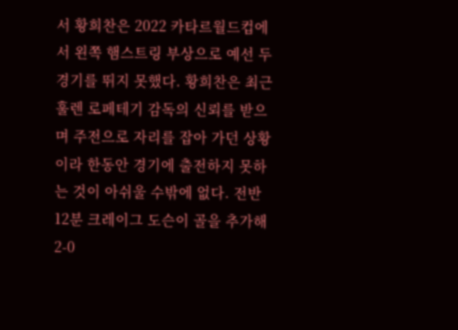서 황희찬은 2022 카타르월드컵에서 왼쪽 햄스트링 부상으로 예선 두 경기를 뛰지 못했다. 황희찬은 최근 훌렌 로페테기 감독의 신뢰를 받으며 주전으로 자리를 잡아 가던 상황이라 한동안 경기에 출전하지 못하는 것이 아쉬울 수밖에 없다. 전반 12분 크레이그 도슨이 골을 추가해 2-0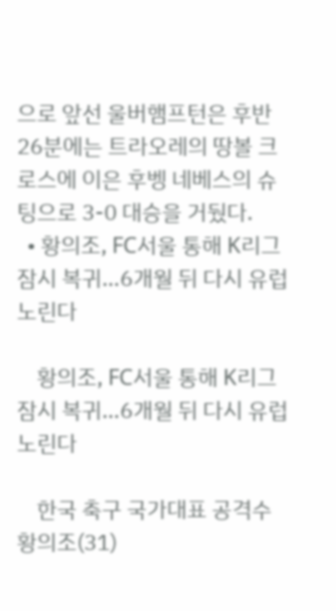으로 앞선 울버햄프턴은 후반 26분에는 트라오레의 땅볼 크로스에 이은 후벵 네베스의 슈팅으로 3-0 대승을 거뒀다.
  • 황의조, FC서울 통해 K리그 잠시 복귀…6개월 뒤 다시 유럽 노린다

    황의조, FC서울 통해 K리그 잠시 복귀…6개월 뒤 다시 유럽 노린다

    한국 축구 국가대표 공격수 황의조(31)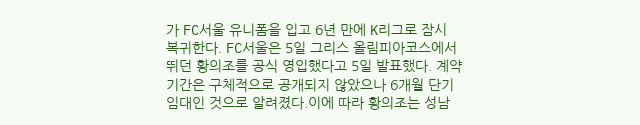가 FC서울 유니폼을 입고 6년 만에 K리그로 잠시 복귀한다. FC서울은 5일 그리스 올림피아코스에서 뛰던 황의조를 공식 영입했다고 5일 발표했다. 계약기간은 구체적으로 공개되지 않았으나 6개월 단기 임대인 것으로 알려졌다.이에 따라 황의조는 성남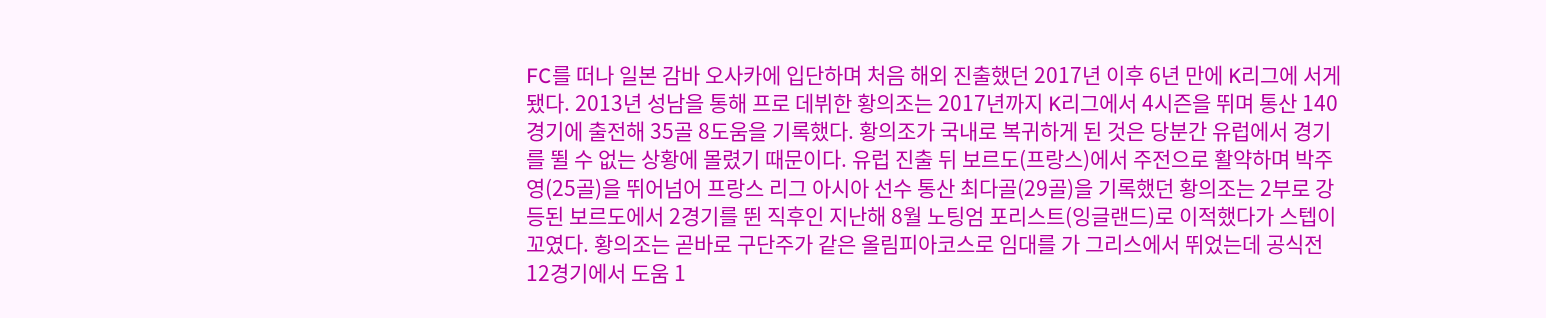FC를 떠나 일본 감바 오사카에 입단하며 처음 해외 진출했던 2017년 이후 6년 만에 K리그에 서게 됐다. 2013년 성남을 통해 프로 데뷔한 황의조는 2017년까지 K리그에서 4시즌을 뛰며 통산 140경기에 출전해 35골 8도움을 기록했다. 황의조가 국내로 복귀하게 된 것은 당분간 유럽에서 경기를 뛸 수 없는 상황에 몰렸기 때문이다. 유럽 진출 뒤 보르도(프랑스)에서 주전으로 활약하며 박주영(25골)을 뛰어넘어 프랑스 리그 아시아 선수 통산 최다골(29골)을 기록했던 황의조는 2부로 강등된 보르도에서 2경기를 뛴 직후인 지난해 8월 노팅엄 포리스트(잉글랜드)로 이적했다가 스텝이 꼬였다. 황의조는 곧바로 구단주가 같은 올림피아코스로 임대를 가 그리스에서 뛰었는데 공식전 12경기에서 도움 1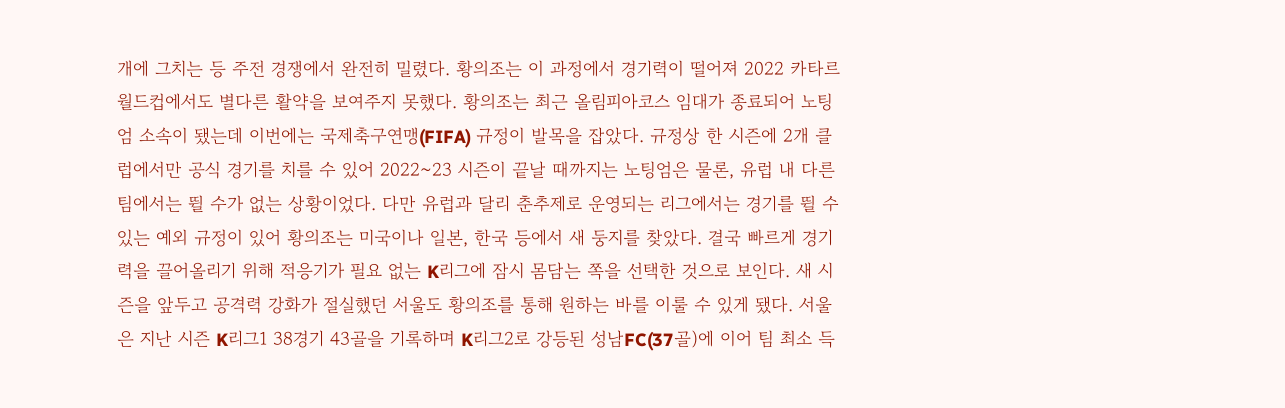개에 그치는 등 주전 경쟁에서 완전히 밀렸다. 황의조는 이 과정에서 경기력이 떨어져 2022 카타르월드컵에서도 별다른 활약을 보여주지 못했다. 황의조는 최근 올림피아코스 임대가 종료되어 노팅엄 소속이 됐는데 이번에는 국제축구연맹(FIFA) 규정이 발목을 잡았다. 규정상 한 시즌에 2개 클럽에서만 공식 경기를 치를 수 있어 2022~23 시즌이 끝날 때까지는 노팅엄은 물론, 유럽 내 다른 팀에서는 뛸 수가 없는 상황이었다. 다만 유럽과 달리 춘추제로 운영되는 리그에서는 경기를 뛸 수 있는 예외 규정이 있어 황의조는 미국이나 일본, 한국 등에서 새 둥지를 찾았다. 결국 빠르게 경기력을 끌어올리기 위해 적응기가 필요 없는 K리그에 잠시 몸담는 쪽을 선택한 것으로 보인다. 새 시즌을 앞두고 공격력 강화가 절실했던 서울도 황의조를 통해 원하는 바를 이룰 수 있게 됐다. 서울은 지난 시즌 K리그1 38경기 43골을 기록하며 K리그2로 강등된 성남FC(37골)에 이어 팀 최소 득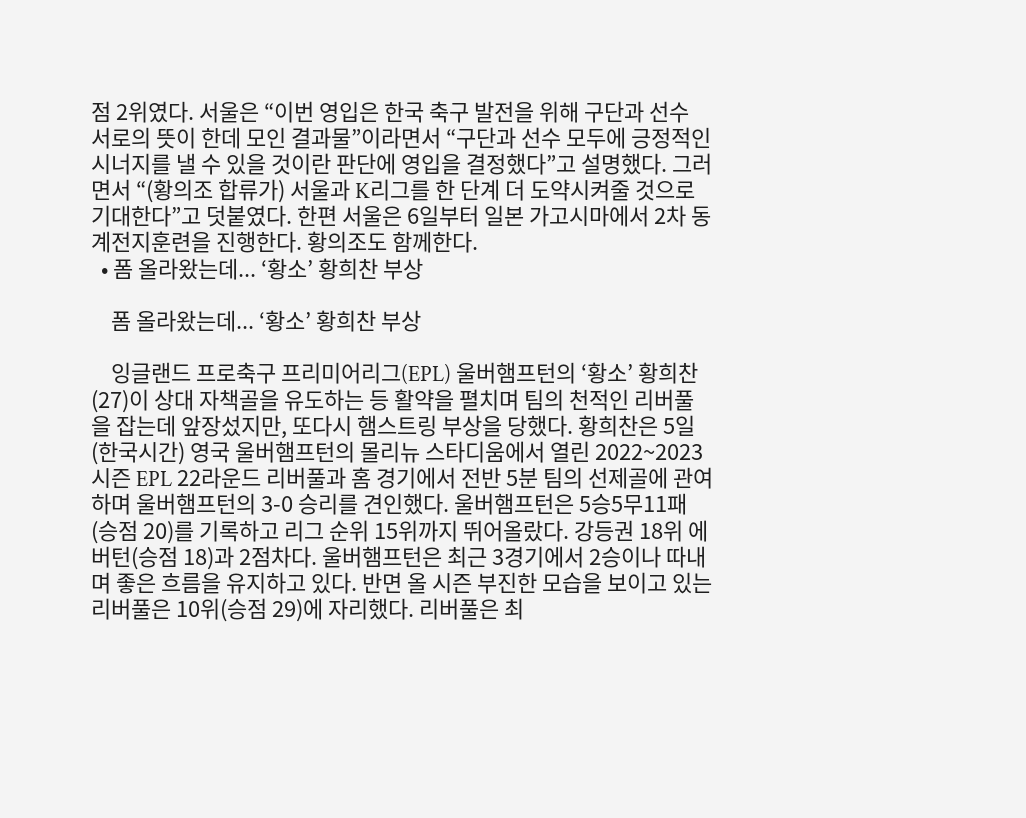점 2위였다. 서울은 “이번 영입은 한국 축구 발전을 위해 구단과 선수 서로의 뜻이 한데 모인 결과물”이라면서 “구단과 선수 모두에 긍정적인 시너지를 낼 수 있을 것이란 판단에 영입을 결정했다”고 설명했다. 그러면서 “(황의조 합류가) 서울과 K리그를 한 단계 더 도약시켜줄 것으로 기대한다”고 덧붙였다. 한편 서울은 6일부터 일본 가고시마에서 2차 동계전지훈련을 진행한다. 황의조도 함께한다.
  • 폼 올라왔는데... ‘황소’ 황희찬 부상

    폼 올라왔는데... ‘황소’ 황희찬 부상

    잉글랜드 프로축구 프리미어리그(EPL) 울버햄프턴의 ‘황소’ 황희찬(27)이 상대 자책골을 유도하는 등 활약을 펼치며 팀의 천적인 리버풀을 잡는데 앞장섰지만, 또다시 햄스트링 부상을 당했다. 황희찬은 5일(한국시간) 영국 울버햄프턴의 몰리뉴 스타디움에서 열린 2022~2023시즌 EPL 22라운드 리버풀과 홈 경기에서 전반 5분 팀의 선제골에 관여하며 울버햄프턴의 3-0 승리를 견인했다. 울버햄프턴은 5승5무11패(승점 20)를 기록하고 리그 순위 15위까지 뛰어올랐다. 강등권 18위 에버턴(승점 18)과 2점차다. 울버햄프턴은 최근 3경기에서 2승이나 따내며 좋은 흐름을 유지하고 있다. 반면 올 시즌 부진한 모습을 보이고 있는 리버풀은 10위(승점 29)에 자리했다. 리버풀은 최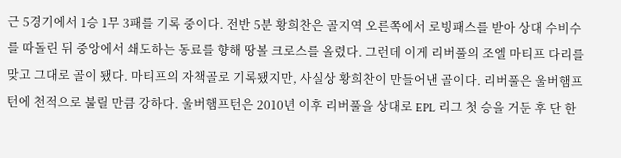근 5경기에서 1승 1무 3패를 기록 중이다. 전반 5분 황희찬은 골지역 오른쪽에서 로빙패스를 받아 상대 수비수를 따돌린 뒤 중앙에서 쇄도하는 동료를 향해 땅볼 크로스를 올렸다. 그런데 이게 리버풀의 조엘 마티프 다리를 맞고 그대로 골이 됐다. 마티프의 자책골로 기록됐지만, 사실상 황희찬이 만들어낸 골이다. 리버풀은 울버햄프턴에 천적으로 불릴 만큼 강하다. 울버햄프턴은 2010년 이후 리버풀을 상대로 EPL 리그 첫 승을 거둔 후 단 한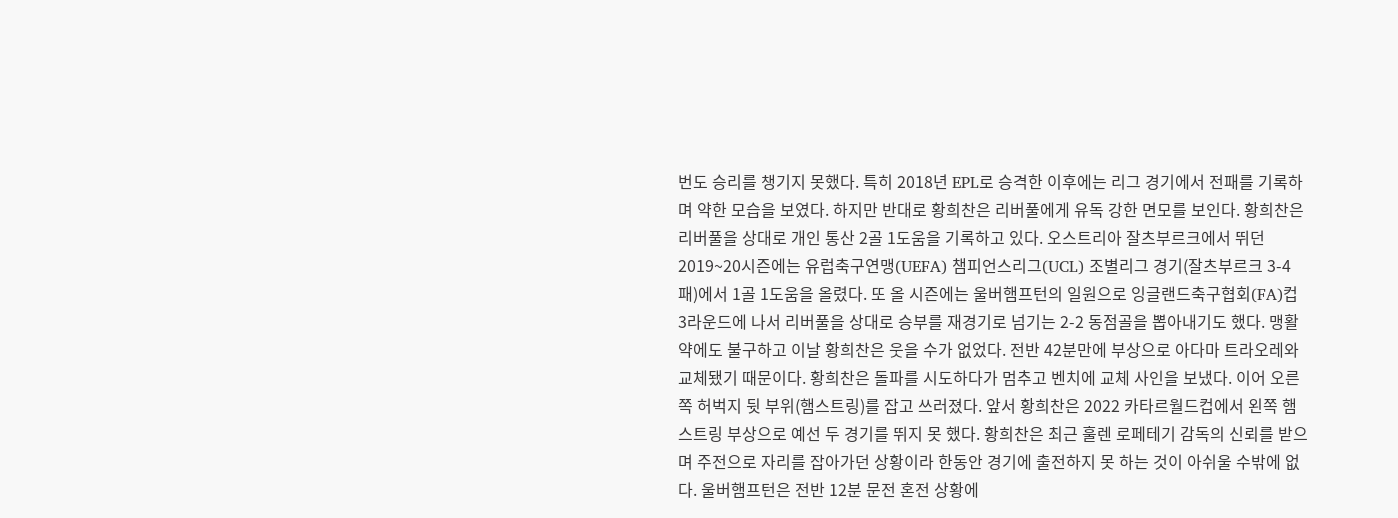번도 승리를 챙기지 못했다. 특히 2018년 EPL로 승격한 이후에는 리그 경기에서 전패를 기록하며 약한 모습을 보였다. 하지만 반대로 황희찬은 리버풀에게 유독 강한 면모를 보인다. 황희찬은 리버풀을 상대로 개인 통산 2골 1도움을 기록하고 있다. 오스트리아 잘츠부르크에서 뛰던 2019~20시즌에는 유럽축구연맹(UEFA) 챔피언스리그(UCL) 조별리그 경기(잘츠부르크 3-4 패)에서 1골 1도움을 올렸다. 또 올 시즌에는 울버햄프턴의 일원으로 잉글랜드축구협회(FA)컵 3라운드에 나서 리버풀을 상대로 승부를 재경기로 넘기는 2-2 동점골을 뽑아내기도 했다. 맹활약에도 불구하고 이날 황희찬은 웃을 수가 없었다. 전반 42분만에 부상으로 아다마 트라오레와 교체됐기 때문이다. 황희찬은 돌파를 시도하다가 멈추고 벤치에 교체 사인을 보냈다. 이어 오른쪽 허벅지 뒷 부위(햄스트링)를 잡고 쓰러졌다. 앞서 황희찬은 2022 카타르월드컵에서 왼쪽 햄스트링 부상으로 예선 두 경기를 뛰지 못 했다. 황희찬은 최근 훌렌 로페테기 감독의 신뢰를 받으며 주전으로 자리를 잡아가던 상황이라 한동안 경기에 출전하지 못 하는 것이 아쉬울 수밖에 없다. 울버햄프턴은 전반 12분 문전 혼전 상황에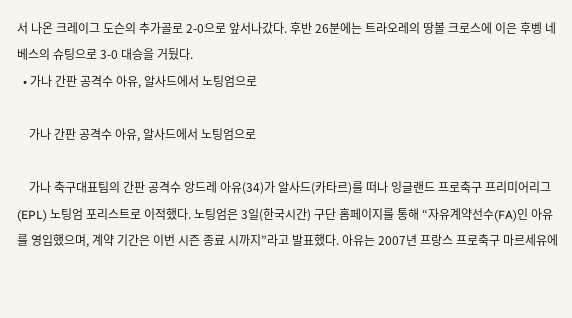서 나온 크레이그 도슨의 추가골로 2-0으로 앞서나갔다. 후반 26분에는 트라오레의 땅볼 크로스에 이은 후벵 네베스의 슈팅으로 3-0 대승을 거뒀다.
  • 가나 간판 공격수 아유, 알사드에서 노팅엄으로

    가나 간판 공격수 아유, 알사드에서 노팅엄으로

    가나 축구대표팀의 간판 공격수 앙드레 아유(34)가 알사드(카타르)를 떠나 잉글랜드 프로축구 프리미어리그(EPL) 노팅엄 포리스트로 이적했다. 노팅엄은 3일(한국시간) 구단 홈페이지를 통해 “자유계약선수(FA)인 아유를 영입했으며, 계약 기간은 이번 시즌 종료 시까지”라고 발표했다. 아유는 2007년 프랑스 프로축구 마르세유에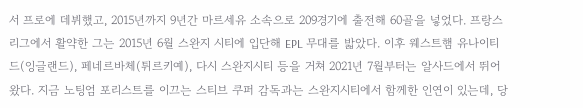서 프로에 데뷔했고, 2015년까지 9년간 마르세유 소속으로 209경기에 출전해 60골을 넣었다. 프랑스 리그에서 활약한 그는 2015년 6월 스완지 시티에 입단해 EPL 무대를 밟았다. 이후 웨스트햄 유나이티드(잉글랜드), 페네르바체(튀르키예), 다시 스완지시티 등을 거쳐 2021년 7월부터는 알사드에서 뛰어왔다. 지금 노팅엄 포리스트를 이끄는 스티브 쿠퍼 감독과는 스완지시티에서 함께한 인연이 있는데, 당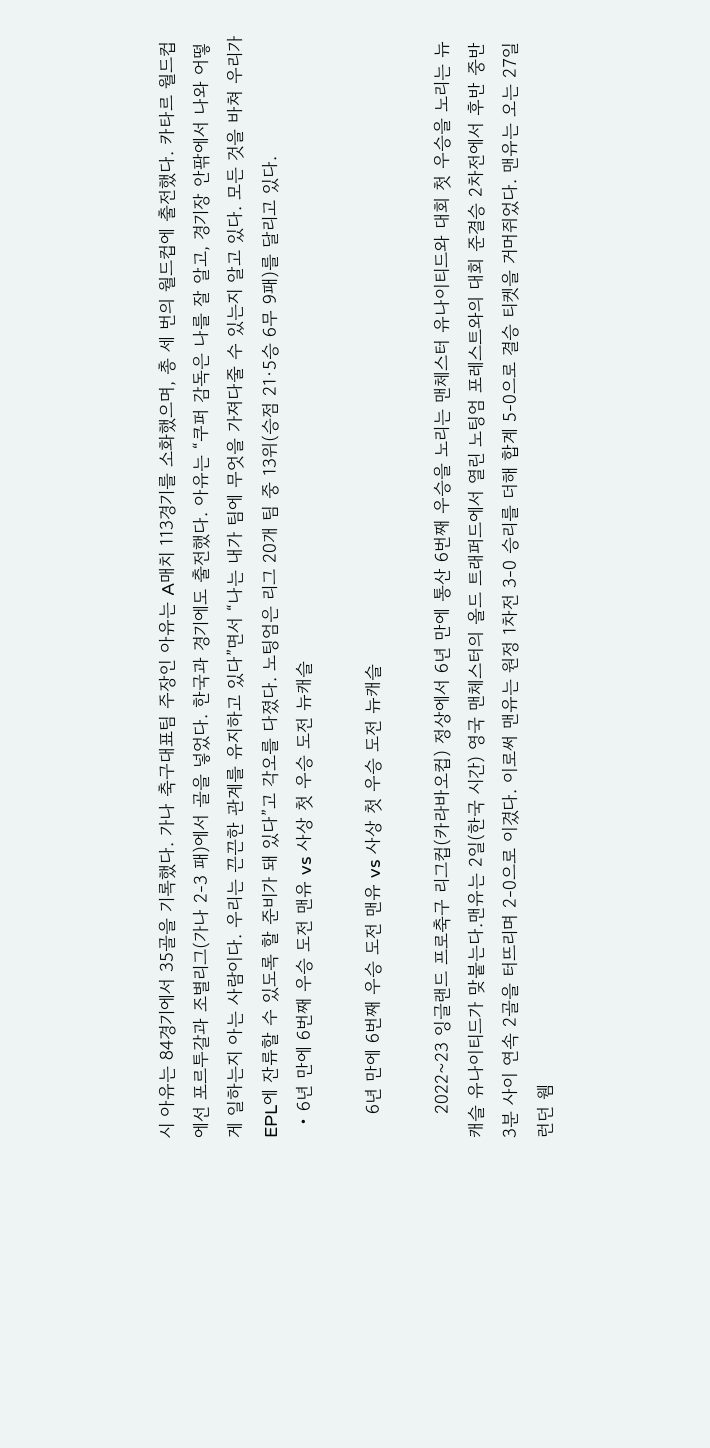시 아유는 84경기에서 35골을 기록했다. 가나 축구대표팀 주장인 아유는 A매치 113경기를 소화했으며, 총 세 번의 월드컵에 출전했다. 카타르 월드컵에선 포르투갈과 조별리그(가나 2-3 패)에서 골을 넣었다. 한국과 경기에도 출전했다. 아유는 “쿠퍼 감독은 나를 잘 알고, 경기장 안팎에서 나와 어떻게 일하는지 아는 사람이다. 우리는 끈끈한 관계를 유지하고 있다”면서 “나는 내가 팀에 무엇을 가져다줄 수 있는지 알고 있다. 모든 것을 바쳐 우리가 EPL에 잔류할 수 있도록 할 준비가 돼 있다”고 각오를 다졌다. 노팅엄은 리그 20개 팀 중 13위(승점 21·5승 6무 9패)를 달리고 있다.
  • 6년 만에 6번째 우승 도전 맨유 vs 사상 첫 우승 도전 뉴캐슬

    6년 만에 6번째 우승 도전 맨유 vs 사상 첫 우승 도전 뉴캐슬

    2022~23 잉글랜드 프로축구 리그컵(카라바오컵) 정상에서 6년 만에 통산 6번째 우승을 노리는 맨체스터 유나이티드와 대회 첫 우승을 노리는 뉴캐슬 유나이티드가 맞붙는다.맨유는 2일(한국 시간) 영국 맨체스터의 올드 트래퍼드에서 열린 노팅엄 포레스트와의 대회 준결승 2차전에서 후반 중반 3분 사이 연속 2골을 터뜨리며 2-0으로 이겼다. 이로써 맨유는 원정 1차전 3-0 승리를 더해 합계 5-0으로 결승 티켓을 거머쥐었다. 맨유는 오는 27일 런던 웸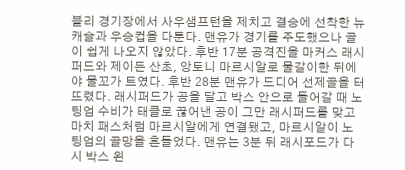블리 경기장에서 사우샘프턴을 제치고 결승에 선착한 뉴캐슬과 우승컵을 다툰다. 맨유가 경기를 주도했으나 골이 쉽게 나오지 않았다. 후반 17분 공격진을 마커스 래시퍼드와 제이든 산초, 앙토니 마르시알로 물갈이한 뒤에야 물꼬가 트였다. 후반 28분 맨유가 드디어 선제골을 터뜨렸다. 래시퍼드가 공을 달고 박스 안으로 들어갈 때 노팅엄 수비가 태클로 끊어낸 공이 그만 래시퍼드를 맞고 마치 패스처럼 마르시알에게 연결됐고, 마르시알이 노팅엄의 골망을 흔들었다. 맨유는 3분 뒤 래시포드가 다시 박스 왼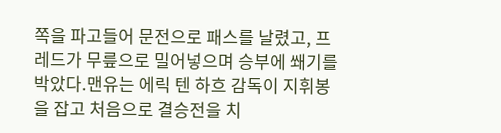쪽을 파고들어 문전으로 패스를 날렸고, 프레드가 무릎으로 밀어넣으며 승부에 쐐기를 박았다.맨유는 에릭 텐 하흐 감독이 지휘봉을 잡고 처음으로 결승전을 치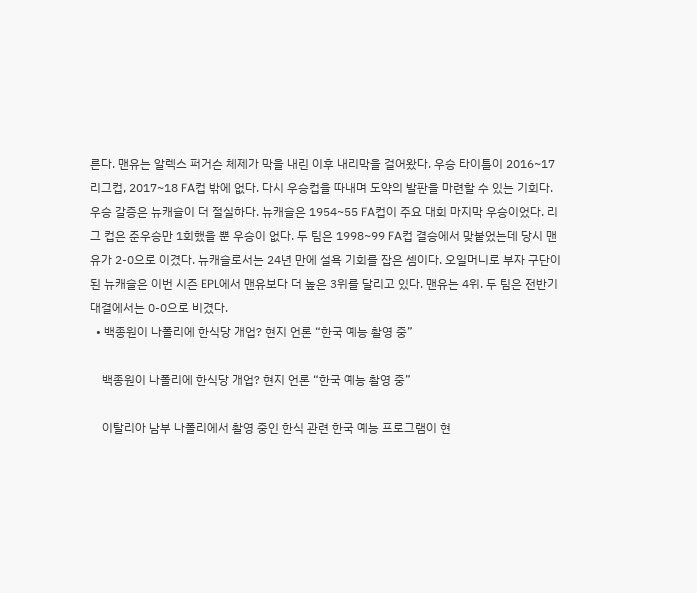른다. 맨유는 알렉스 퍼거슨 체제가 막을 내린 이후 내리막을 걸어왔다. 우승 타이틀이 2016~17 리그컵, 2017~18 FA컵 밖에 없다. 다시 우승컵을 따내며 도약의 발판을 마련할 수 있는 기회다. 우승 갈증은 뉴캐슬이 더 절실하다. 뉴캐슬은 1954~55 FA컵이 주요 대회 마지막 우승이었다. 리그 컵은 준우승만 1회했을 뿐 우승이 없다. 두 팀은 1998~99 FA컵 결승에서 맞붙었는데 당시 맨유가 2-0으로 이겼다. 뉴캐슬로서는 24년 만에 설욕 기회를 잡은 셈이다. 오일머니로 부자 구단이 된 뉴캐슬은 이번 시즌 EPL에서 맨유보다 더 높은 3위를 달리고 있다. 맨유는 4위. 두 팀은 전반기 대결에서는 0-0으로 비겼다.
  • 백종원이 나폴리에 한식당 개업? 현지 언론 “한국 예능 촬영 중”

    백종원이 나폴리에 한식당 개업? 현지 언론 “한국 예능 촬영 중”

    이탈리아 남부 나폴리에서 촬영 중인 한식 관련 한국 예능 프로그램이 현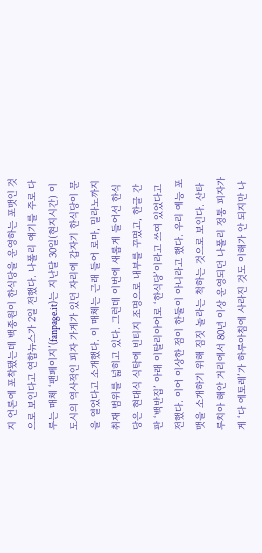지 언론에 포착됐는데 백종원이 한식당을 운영하는 포맷인 것으로 보인다고 연합뉴스가 2일 전했다. 나폴리 얘기를 주로 다루는 매체 ‘팬페이지’(fanpage.it)는 지난달 30일(현지시간) 이 도시의 역사적인 피자 가게가 있던 자리에 갑자기 한식당이 문을 열었다고 소개했다. 이 매체는 근래 들어 로마, 밀라노까지 취재 범위를 넓히고 있다. 그런데 이번에 새롭게 들어선 한식당은 현대식 식탁에 빈티지 조명으로 내부를 꾸몄고, 한글 간판 ‘백반집’ 아래 이탈리아어로 ‘한식당’이라고 쓰여 있었다고 전했다. 이어 이상한 점이 한둘이 아니라고 했다. 우리 예능 포맷을 소개하기 위해 짐짓 놀라는 척하는 것으로 보인다. 산타루치아 해안 거리에서 80년 이상 운영되던 나폴리 정통 피자가게 ‘다 에토레’가 하루아침에 사라진 것도 이해가 안 되지만 나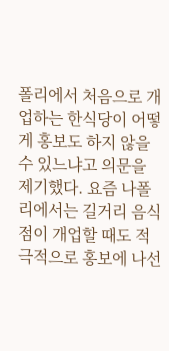폴리에서 처음으로 개업하는 한식당이 어떻게 홍보도 하지 않을 수 있느냐고 의문을 제기했다. 요즘 나폴리에서는 길거리 음식점이 개업할 때도 적극적으로 홍보에 나선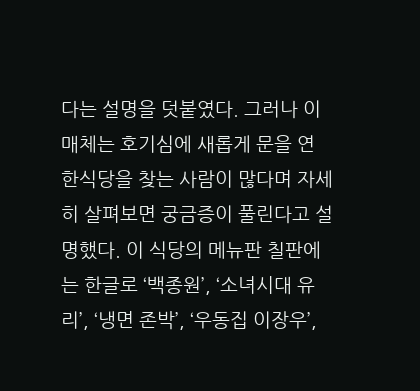다는 설명을 덧붙였다. 그러나 이 매체는 호기심에 새롭게 문을 연 한식당을 찾는 사람이 많다며 자세히 살펴보면 궁금증이 풀린다고 설명했다. 이 식당의 메뉴판 칠판에는 한글로 ‘백종원’, ‘소녀시대 유리’, ‘냉면 존박’, ‘우동집 이장우’,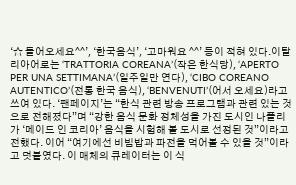‘☆ 들어오세요^^’, ‘한국음식’, ‘고마워요 ^^’ 등이 적혀 있다.이탈리아어로는 ‘TRATTORIA COREANA’(작은 한식당), ‘APERTO PER UNA SETTIMANA’(일주일만 연다), ‘CIBO COREANO AUTENTICO’(전통 한국 음식), ‘BENVENUTI’(어서 오세요)라고 쓰여 있다. ‘팬페이지’는 “한식 관련 방송 프로그램과 관련 있는 것으로 전해졌다”며 “강한 음식 문화 정체성을 가진 도시인 나폴리가 ‘메이드 인 코리아’ 음식을 시험해 볼 도시로 선정된 것”이라고 전했다. 이어 “여기에선 비빔밥과 파전을 먹어볼 수 있을 것”이라고 덧붙였다. 이 매체의 큐레이터는 이 식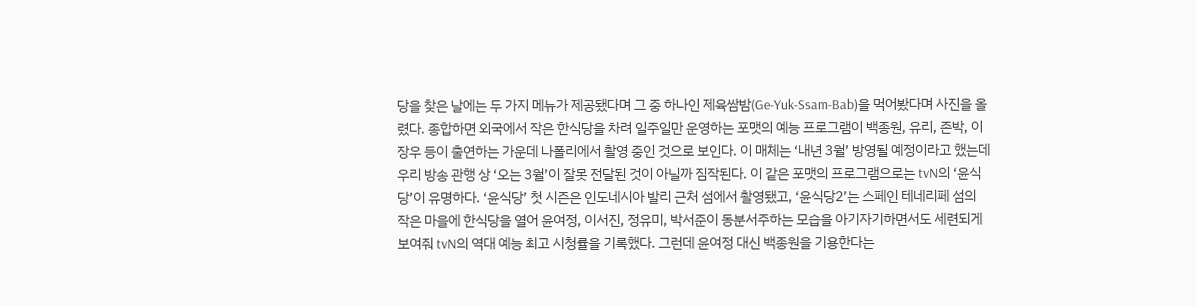당을 찾은 날에는 두 가지 메뉴가 제공됐다며 그 중 하나인 제육쌈밤(Ge-Yuk-Ssam-Bab)을 먹어봤다며 사진을 올렸다. 종합하면 외국에서 작은 한식당을 차려 일주일만 운영하는 포맷의 예능 프로그램이 백종원, 유리, 존박, 이장우 등이 출연하는 가운데 나폴리에서 촬영 중인 것으로 보인다. 이 매체는 ‘내년 3월’ 방영될 예정이라고 했는데 우리 방송 관행 상 ‘오는 3월’이 잘못 전달된 것이 아닐까 짐작된다. 이 같은 포맷의 프로그램으로는 tvN의 ‘윤식당’이 유명하다. ‘윤식당’ 첫 시즌은 인도네시아 발리 근처 섬에서 촬영됐고, ‘윤식당2’는 스페인 테네리페 섬의 작은 마을에 한식당을 열어 윤여정, 이서진, 정유미, 박서준이 동분서주하는 모습을 아기자기하면서도 세련되게 보여줘 tvN의 역대 예능 최고 시청률을 기록했다. 그런데 윤여정 대신 백종원을 기용한다는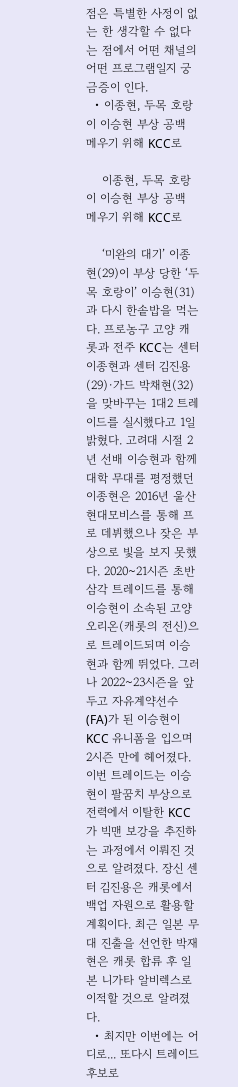점은 특별한 사정이 없는 한 생각할 수 없다는 점에서 어떤 채널의 어떤 프로그램일지 궁금증이 인다.
  • 이종현, 두목 호랑이 이승현 부상 공백 메우기 위해 KCC로

    이종현, 두목 호랑이 이승현 부상 공백 메우기 위해 KCC로

    ‘미완의 대기’ 이종현(29)이 부상 당한 ‘두목 호랑이’ 이승현(31)과 다시 한솥밥을 먹는다. 프로농구 고양 캐롯과 전주 KCC는 센터 이종현과 센터 김진용(29)·가드 박채현(32)을 맞바꾸는 1대2 트레이드를 실시했다고 1일 밝혔다. 고려대 시절 2년 선배 이승현과 함께 대학 무대를 평정했던 이종현은 2016년 울산 현대모비스를 통해 프로 데뷔했으나 잦은 부상으로 빛을 보지 못했다. 2020~21시즌 초반 삼각 트레이드를 통해 이승현이 소속된 고양 오리온(캐롯의 전신)으로 트레이드되며 이승현과 함께 뛰었다. 그러나 2022~23시즌을 앞두고 자유계약선수(FA)가 된 이승현이 KCC 유니폼을 입으며 2시즌 만에 헤어졌다.이번 트레이드는 이승현이 팔꿈치 부상으로 전력에서 이탈한 KCC가 빅맨 보강을 추진하는 과정에서 이뤄진 것으로 알려졌다. 장신 센터 김진용은 캐롯에서 백업 자원으로 활용할 계획이다. 최근 일본 무대 진출을 선언한 박재현은 캐롯 합류 후 일본 니가타 알비렉스로 이적할 것으로 알려졌다.
  • 최지만 이번에는 어디로... 또다시 트레이드 후보로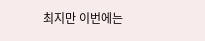최지만 이번에는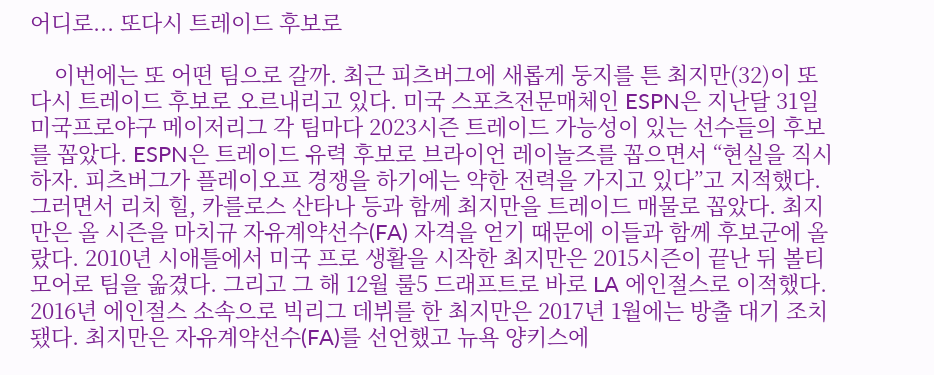어디로... 또다시 트레이드 후보로

    이번에는 또 어떤 팀으로 갈까. 최근 피츠버그에 새롭게 둥지를 튼 최지만(32)이 또 다시 트레이드 후보로 오르내리고 있다. 미국 스포츠전문매체인 ESPN은 지난달 31일 미국프로야구 메이저리그 각 팀마다 2023시즌 트레이드 가능성이 있는 선수들의 후보를 꼽았다. ESPN은 트레이드 유력 후보로 브라이언 레이놀즈를 꼽으면서 “현실을 직시하자. 피츠버그가 플레이오프 경쟁을 하기에는 약한 전력을 가지고 있다”고 지적했다. 그러면서 리치 힐, 카를로스 산타나 등과 함께 최지만을 트레이드 매물로 꼽았다. 최지만은 올 시즌을 마치규 자유계약선수(FA) 자격을 얻기 때문에 이들과 함께 후보군에 올랐다. 2010년 시애틀에서 미국 프로 생활을 시작한 최지만은 2015시즌이 끝난 뒤 볼티모어로 팀을 옮겼다. 그리고 그 해 12월 룰5 드래프트로 바로 LA 에인절스로 이적했다. 2016년 에인절스 소속으로 빅리그 데뷔를 한 최지만은 2017년 1월에는 방출 대기 조치됐다. 최지만은 자유계약선수(FA)를 선언했고 뉴욕 양키스에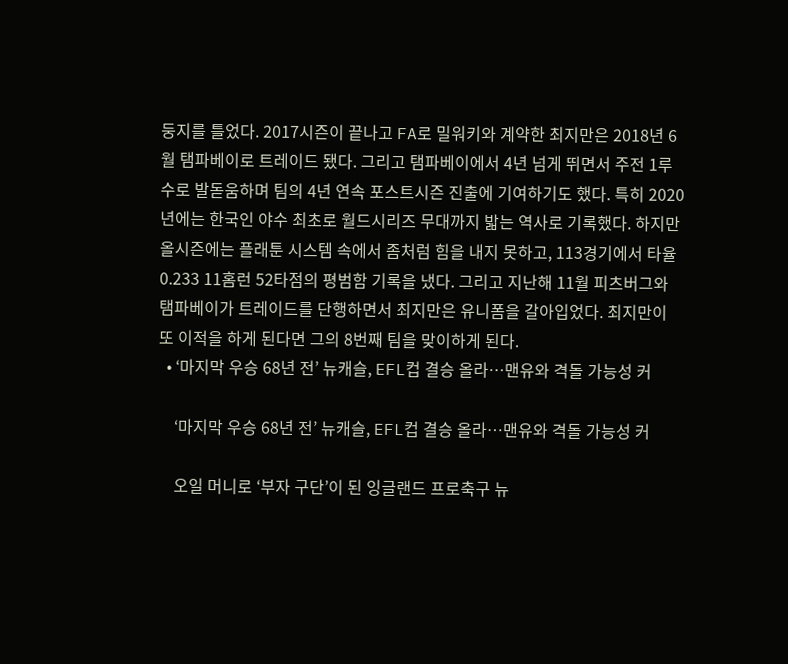둥지를 틀었다. 2017시즌이 끝나고 FA로 밀워키와 계약한 최지만은 2018년 6월 탬파베이로 트레이드 됐다. 그리고 탬파베이에서 4년 넘게 뛰면서 주전 1루수로 발돋움하며 팀의 4년 연속 포스트시즌 진출에 기여하기도 했다. 특히 2020년에는 한국인 야수 최초로 월드시리즈 무대까지 밟는 역사로 기록했다. 하지만 올시즌에는 플래툰 시스템 속에서 좀처럼 힘을 내지 못하고, 113경기에서 타율 0.233 11홈런 52타점의 평범함 기록을 냈다. 그리고 지난해 11월 피츠버그와 탬파베이가 트레이드를 단행하면서 최지만은 유니폼을 갈아입었다. 최지만이 또 이적을 하게 된다면 그의 8번째 팀을 맞이하게 된다.
  • ‘마지막 우승 68년 전’ 뉴캐슬, EFL컵 결승 올라…맨유와 격돌 가능성 커

    ‘마지막 우승 68년 전’ 뉴캐슬, EFL컵 결승 올라…맨유와 격돌 가능성 커

    오일 머니로 ‘부자 구단’이 된 잉글랜드 프로축구 뉴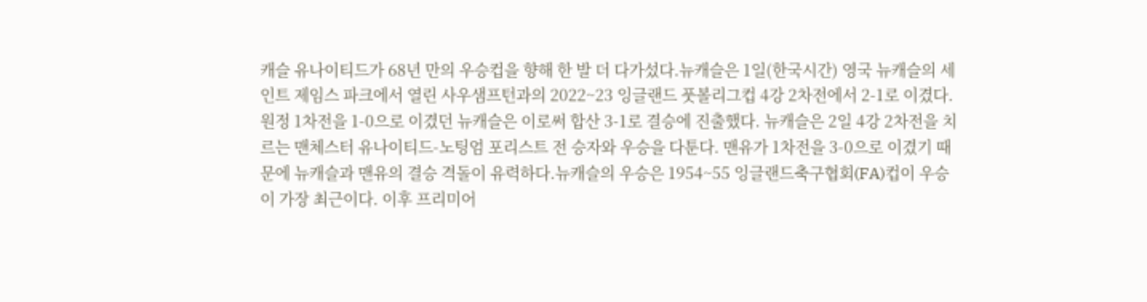캐슬 유나이티드가 68년 만의 우승컵을 향해 한 발 더 다가섰다.뉴캐슬은 1일(한국시간) 영국 뉴캐슬의 세인트 제임스 파크에서 열린 사우샘프턴과의 2022~23 잉글랜드 풋볼리그컵 4강 2차전에서 2-1로 이겼다. 원정 1차전을 1-0으로 이겼던 뉴캐슬은 이로써 합산 3-1로 결승에 진출했다. 뉴캐슬은 2일 4강 2차전을 치르는 맨체스터 유나이티드-노팅엄 포리스트 전 승자와 우승을 다툰다. 맨유가 1차전을 3-0으로 이겼기 때문에 뉴캐슬과 맨유의 결승 격돌이 유력하다.뉴캐슬의 우승은 1954~55 잉글랜드축구협회(FA)컵이 우승이 가장 최근이다. 이후 프리미어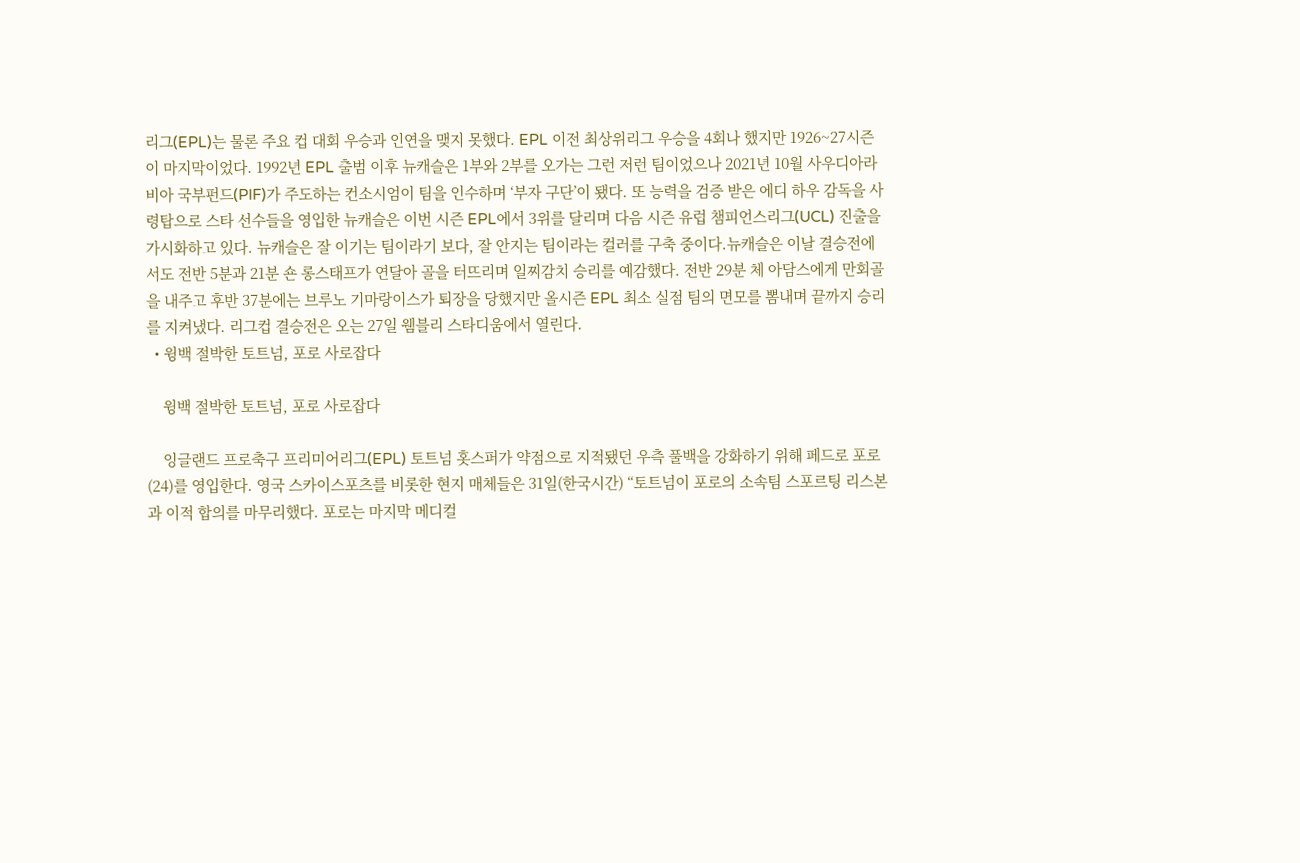리그(EPL)는 물론 주요 컵 대회 우승과 인연을 맺지 못했다. EPL 이전 최상위리그 우승을 4회나 했지만 1926~27시즌이 마지막이었다. 1992년 EPL 출범 이후 뉴캐슬은 1부와 2부를 오가는 그런 저런 팀이었으나 2021년 10월 사우디아라비아 국부펀드(PIF)가 주도하는 컨소시엄이 팀을 인수하며 ‘부자 구단’이 됐다. 또 능력을 검증 받은 에디 하우 감독을 사령탑으로 스타 선수들을 영입한 뉴캐슬은 이번 시즌 EPL에서 3위를 달리며 다음 시즌 유럽 챔피언스리그(UCL) 진출을 가시화하고 있다. 뉴캐슬은 잘 이기는 팀이라기 보다, 잘 안지는 팀이라는 컬러를 구축 중이다.뉴캐슬은 이날 결승전에서도 전반 5분과 21분 숀 롱스태프가 연달아 골을 터뜨리며 일찌감치 승리를 예감했다. 전반 29분 체 아담스에게 만회골을 내주고 후반 37분에는 브루노 기마랑이스가 퇴장을 당했지만 올시즌 EPL 최소 실점 팀의 면모를 뽐내며 끝까지 승리를 지켜냈다. 리그컵 결승전은 오는 27일 웸블리 스타디움에서 열린다.
  • 윙백 절박한 토트넘, 포로 사로잡다

    윙백 절박한 토트넘, 포로 사로잡다

    잉글랜드 프로축구 프리미어리그(EPL) 토트넘 홋스퍼가 약점으로 지적됐던 우측 풀백을 강화하기 위해 페드로 포로(24)를 영입한다. 영국 스카이스포츠를 비롯한 현지 매체들은 31일(한국시간) “토트넘이 포로의 소속팀 스포르팅 리스본과 이적 합의를 마무리했다. 포로는 마지막 메디컬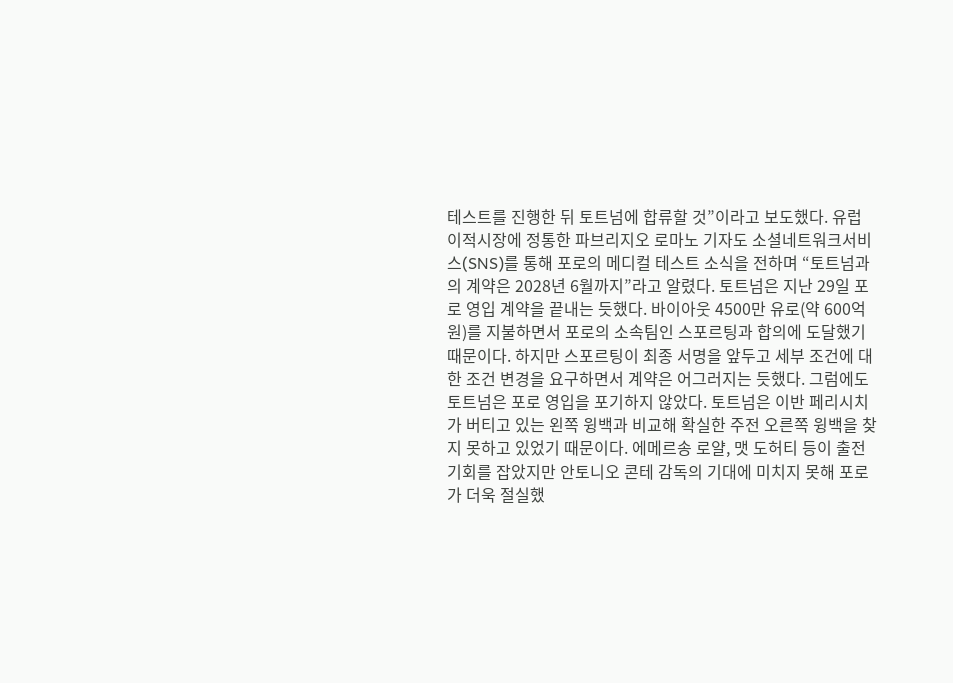테스트를 진행한 뒤 토트넘에 합류할 것”이라고 보도했다. 유럽 이적시장에 정통한 파브리지오 로마노 기자도 소셜네트워크서비스(SNS)를 통해 포로의 메디컬 테스트 소식을 전하며 “토트넘과의 계약은 2028년 6월까지”라고 알렸다. 토트넘은 지난 29일 포로 영입 계약을 끝내는 듯했다. 바이아웃 4500만 유로(약 600억원)를 지불하면서 포로의 소속팀인 스포르팅과 합의에 도달했기 때문이다. 하지만 스포르팅이 최종 서명을 앞두고 세부 조건에 대한 조건 변경을 요구하면서 계약은 어그러지는 듯했다. 그럼에도 토트넘은 포로 영입을 포기하지 않았다. 토트넘은 이반 페리시치가 버티고 있는 왼쪽 윙백과 비교해 확실한 주전 오른쪽 윙백을 찾지 못하고 있었기 때문이다. 에메르송 로얄, 맷 도허티 등이 출전 기회를 잡았지만 안토니오 콘테 감독의 기대에 미치지 못해 포로가 더욱 절실했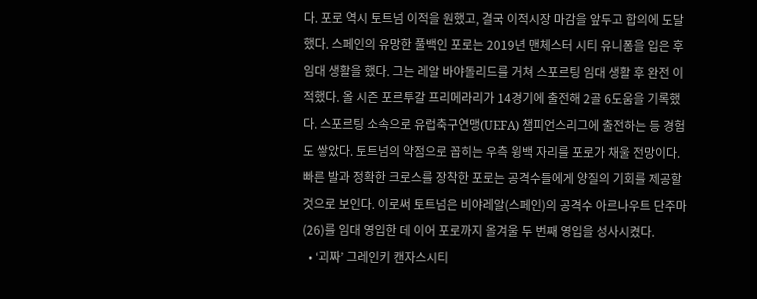다. 포로 역시 토트넘 이적을 원했고, 결국 이적시장 마감을 앞두고 합의에 도달했다. 스페인의 유망한 풀백인 포로는 2019년 맨체스터 시티 유니폼을 입은 후 임대 생활을 했다. 그는 레알 바야돌리드를 거쳐 스포르팅 임대 생활 후 완전 이적했다. 올 시즌 포르투갈 프리메라리가 14경기에 출전해 2골 6도움을 기록했다. 스포르팅 소속으로 유럽축구연맹(UEFA) 챔피언스리그에 출전하는 등 경험도 쌓았다. 토트넘의 약점으로 꼽히는 우측 윙백 자리를 포로가 채울 전망이다. 빠른 발과 정확한 크로스를 장착한 포로는 공격수들에게 양질의 기회를 제공할 것으로 보인다. 이로써 토트넘은 비야레알(스페인)의 공격수 아르나우트 단주마(26)를 임대 영입한 데 이어 포로까지 올겨울 두 번째 영입을 성사시켰다.
  • ‘괴짜’ 그레인키 캔자스시티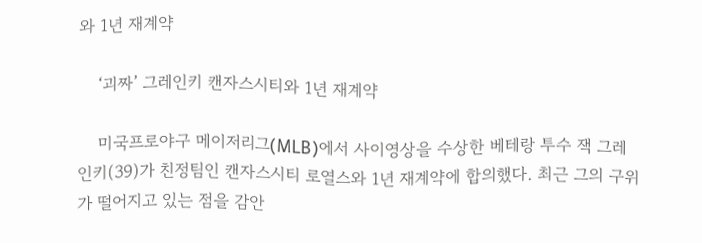와 1년 재계약

    ‘괴짜’ 그레인키 캔자스시티와 1년 재계약

    미국프로야구 메이저리그(MLB)에서 사이영상을 수상한 베테랑 투수 잭 그레인키(39)가 친정팀인 캔자스시티 로열스와 1년 재계약에 합의했다. 최근 그의 구위가 떨어지고 있는 점을 감안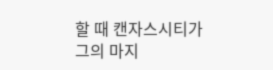할 때 캔자스시티가 그의 마지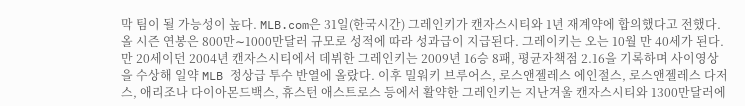막 팀이 될 가능성이 높다. MLB.com은 31일(한국시간) 그레인키가 캔자스시티와 1년 재계약에 합의했다고 전했다. 올 시즌 연봉은 800만∼1000만달러 규모로 성적에 따라 성과급이 지급된다. 그레이키는 오는 10월 만 40세가 된다. 만 20세이던 2004년 캔자스시티에서 데뷔한 그레인키는 2009년 16승 8패, 평균자책점 2.16을 기록하며 사이영상을 수상해 일약 MLB 정상급 투수 반열에 올랐다. 이후 밀워키 브루어스, 로스앤젤레스 에인절스, 로스앤젤레스 다저스, 애리조나 다이아몬드백스, 휴스턴 애스트로스 등에서 활약한 그레인키는 지난겨울 캔자스시티와 1300만달러에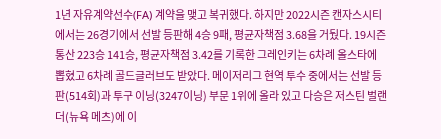1년 자유계약선수(FA) 계약을 맺고 복귀했다. 하지만 2022시즌 캔자스시티에서는 26경기에서 선발 등판해 4승 9패, 평균자책점 3.68을 거뒀다. 19시즌 통산 223승 141승, 평균자책점 3.42를 기록한 그레인키는 6차례 올스타에 뽑혔고 6차례 골드글러브도 받았다. 메이저리그 현역 투수 중에서는 선발 등판(514회)과 투구 이닝(3247이닝) 부문 1위에 올라 있고 다승은 저스틴 벌랜더(뉴욕 메츠)에 이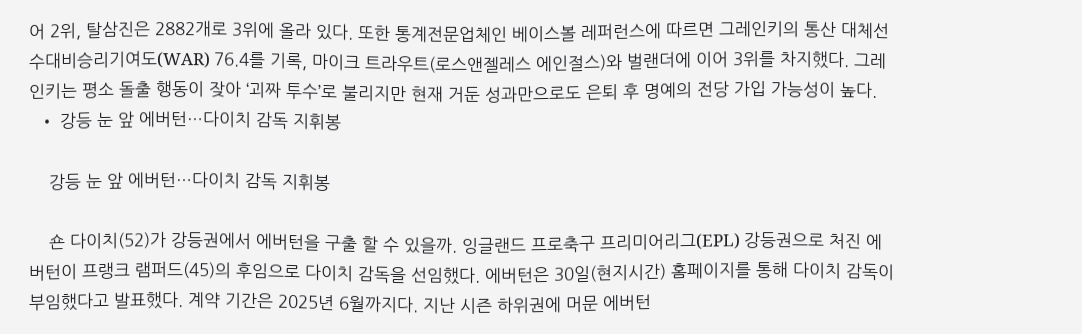어 2위, 탈삼진은 2882개로 3위에 올라 있다. 또한 통계전문업체인 베이스볼 레퍼런스에 따르면 그레인키의 통산 대체선수대비승리기여도(WAR) 76.4를 기록, 마이크 트라우트(로스앤젤레스 에인절스)와 벌랜더에 이어 3위를 차지했다. 그레인키는 평소 돌출 행동이 잦아 ‘괴짜 투수’로 불리지만 현재 거둔 성과만으로도 은퇴 후 명예의 전당 가입 가능성이 높다.
  • 강등 눈 앞 에버턴…다이치 감독 지휘봉

    강등 눈 앞 에버턴…다이치 감독 지휘봉

    숀 다이치(52)가 강등권에서 에버턴을 구출 할 수 있을까. 잉글랜드 프로축구 프리미어리그(EPL) 강등권으로 처진 에버턴이 프랭크 램퍼드(45)의 후임으로 다이치 감독을 선임했다. 에버턴은 30일(현지시간) 홈페이지를 통해 다이치 감독이 부임했다고 발표했다. 계약 기간은 2025년 6월까지다. 지난 시즌 하위권에 머문 에버턴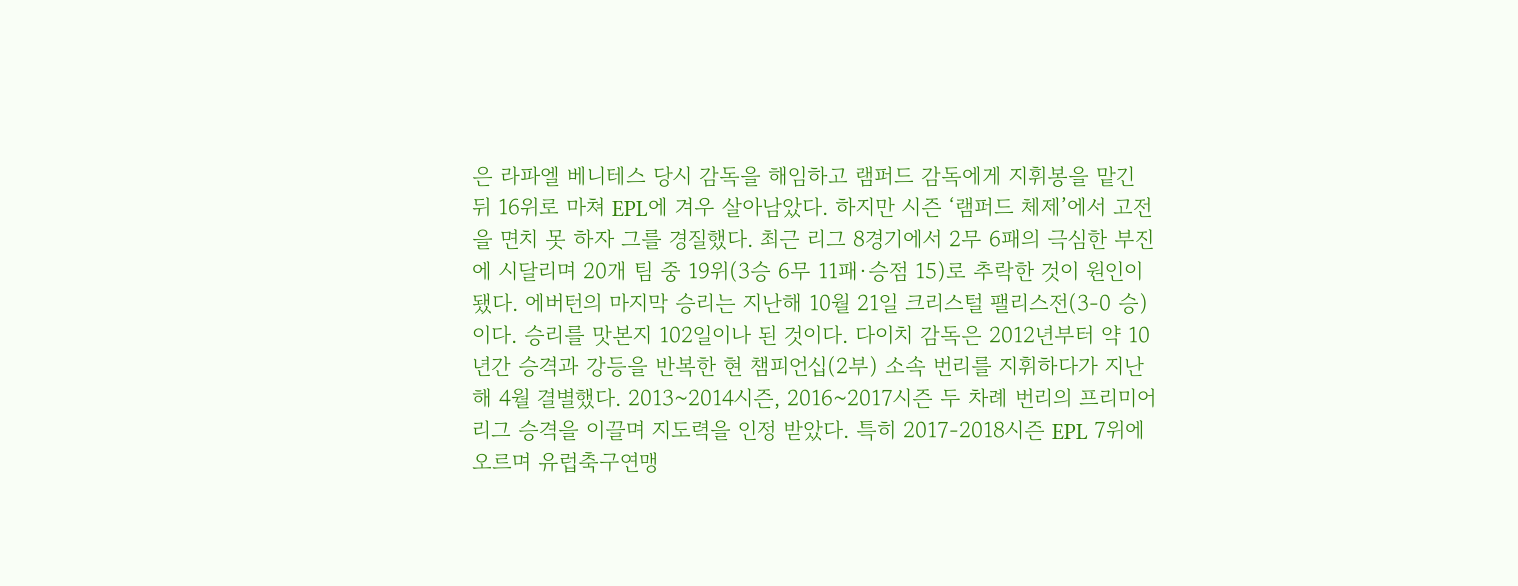은 라파엘 베니테스 당시 감독을 해임하고 램퍼드 감독에게 지휘봉을 맡긴 뒤 16위로 마쳐 EPL에 겨우 살아남았다. 하지만 시즌 ‘램퍼드 체제’에서 고전을 면치 못 하자 그를 경질했다. 최근 리그 8경기에서 2무 6패의 극심한 부진에 시달리며 20개 팀 중 19위(3승 6무 11패·승점 15)로 추락한 것이 원인이 됐다. 에버턴의 마지막 승리는 지난해 10월 21일 크리스털 팰리스전(3-0 승)이다. 승리를 맛본지 102일이나 된 것이다. 다이치 감독은 2012년부터 약 10년간 승격과 강등을 반복한 현 챔피언십(2부) 소속 번리를 지휘하다가 지난해 4월 결별했다. 2013~2014시즌, 2016~2017시즌 두 차례 번리의 프리미어리그 승격을 이끌며 지도력을 인정 받았다. 특히 2017-2018시즌 EPL 7위에 오르며 유럽축구연맹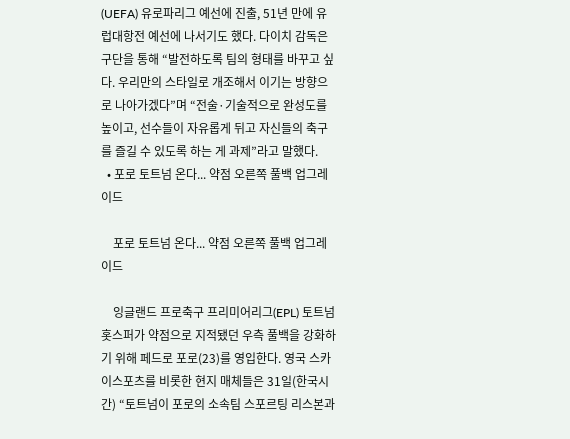(UEFA) 유로파리그 예선에 진출, 51년 만에 유럽대항전 예선에 나서기도 했다. 다이치 감독은 구단을 통해 “발전하도록 팀의 형태를 바꾸고 싶다. 우리만의 스타일로 개조해서 이기는 방향으로 나아가겠다”며 “전술·기술적으로 완성도를 높이고, 선수들이 자유롭게 뒤고 자신들의 축구를 즐길 수 있도록 하는 게 과제”라고 말했다.
  • 포로 토트넘 온다... 약점 오른쪽 풀백 업그레이드

    포로 토트넘 온다... 약점 오른쪽 풀백 업그레이드

    잉글랜드 프로축구 프리미어리그(EPL) 토트넘 홋스퍼가 약점으로 지적됐던 우측 풀백을 강화하기 위해 페드로 포로(23)를 영입한다. 영국 스카이스포츠를 비롯한 현지 매체들은 31일(한국시간) “토트넘이 포로의 소속팀 스포르팅 리스본과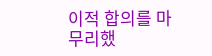이적 합의를 마무리했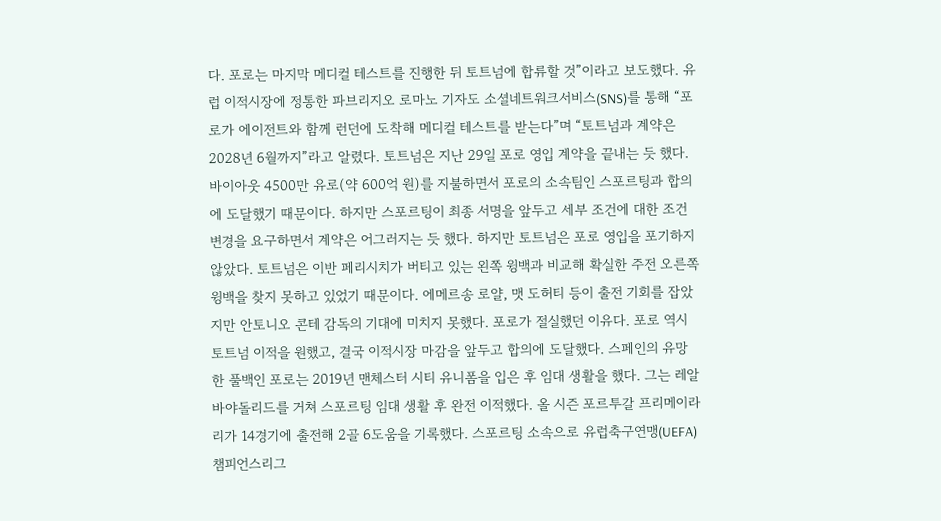다. 포로는 마지막 메디컬 테스트를 진행한 뒤 토트넘에 합류할 것”이라고 보도했다. 유럽 이적시장에 정통한 파브리지오 로마노 기자도 소셜네트워크서비스(SNS)를 통해 “포로가 에이전트와 함께 런던에 도착해 메디컬 테스트를 받는다”며 “토트넘과 계약은 2028년 6월까지”라고 알렸다. 토트넘은 지난 29일 포로 영입 계약을 끝내는 듯 했다. 바이아웃 4500만 유로(약 600억 원)를 지불하면서 포로의 소속팀인 스포르팅과 합의에 도달했기 때문이다. 하지만 스포르팅이 최종 서명을 앞두고 세부 조건에 대한 조건 변경을 요구하면서 계약은 어그러지는 듯 했다. 하지만 토트넘은 포로 영입을 포기하지 않았다. 토트넘은 이반 페리시치가 버티고 있는 왼쪽 윙백과 비교해 확실한 주전 오른쪽 윙백을 찾지 못하고 있었기 때문이다. 에메르송 로얄, 맷 도허티 등이 출전 기회를 잡았지만 안토니오 콘테 감독의 기대에 미치지 못했다. 포로가 절실했던 이유다. 포로 역시 토트넘 이적을 원했고, 결국 이적시장 마감을 앞두고 합의에 도달했다. 스페인의 유망한 풀백인 포로는 2019년 맨체스터 시티 유니폼을 입은 후 임대 생활을 했다. 그는 레알 바야돌리드를 거쳐 스포르팅 임대 생활 후 완전 이적했다. 올 시즌 포르투갈 프리메이라리가 14경기에 출전해 2골 6도움을 기록했다. 스포르팅 소속으로 유럽축구연맹(UEFA) 챔피언스리그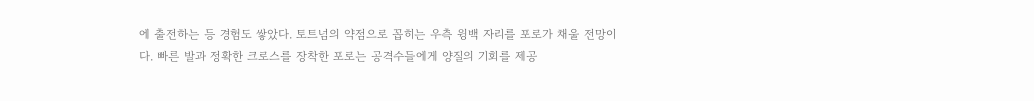에 출전하는 등 경험도 쌓았다. 토트넘의 약점으로 꼽히는 우측 윙백 자리를 포로가 채울 전망이다. 빠른 발과 정확한 크로스를 장착한 포로는 공격수들에게 양질의 기회를 제공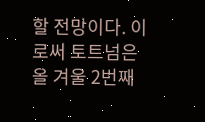할 전망이다. 이로써 토트넘은 올 겨울 2번째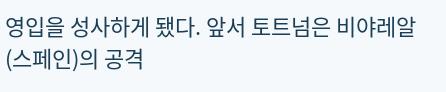영입을 성사하게 됐다. 앞서 토트넘은 비야레알(스페인)의 공격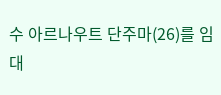수 아르나우트 단주마(26)를 임대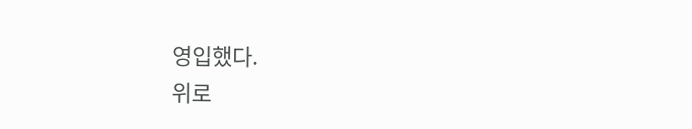영입했다.
위로